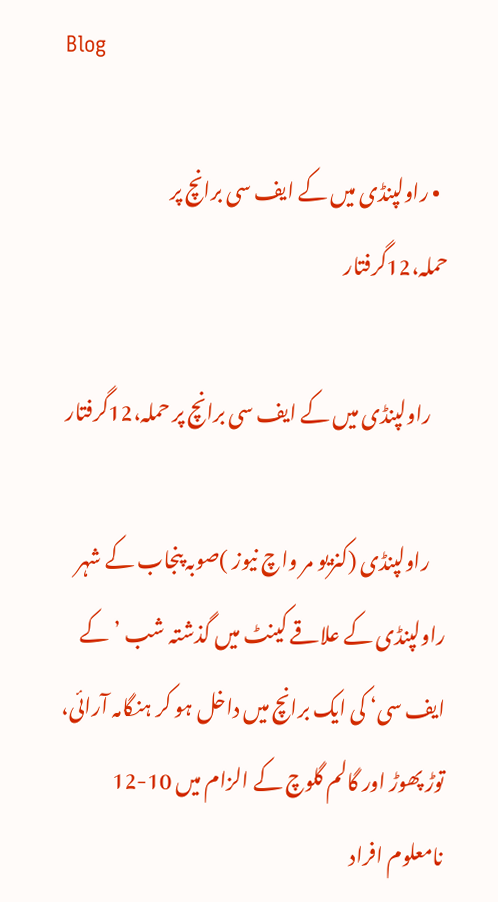Blog

  • راولپنڈی میں کے ایف سی برانچ پر حملہ،12گرفتار

    راولپنڈی میں کے ایف سی برانچ پر حملہ،12گرفتار

    راولپنڈی (کنزیو مر واچ نیوز )صوبہ پنجاب کے شہر راولپنڈی کے علاقے کینٹ میں گذشتہ شب ’کے ایف سی‘ کی ایک برانچ میں داخل ہو کر ہنگامہ آرائی، توڑ پھوڑ اور گالم گلوچ کے الزام میں 10-12 نامعلوم افراد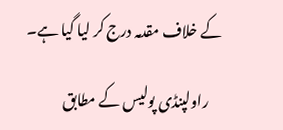کے خلاف مقدمہ درج کر لیا گیا ہے۔

    راولپنڈی پولیس کے مطابق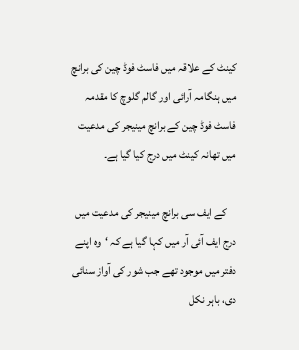کینٹ کے علاقہ میں فاسٹ فوڈ چین کی برانچ میں ہنگامہ آرائی اور گالم گلوچ کا مقدمہ فاسٹ فوڈ چین کے برانچ مینیجر کی مدعیت میں تھانہ کینٹ میں درج کیا گیا ہے۔

    کے ایف سی برانچ مینیجر کی مدعیت میں درج ایف آئی آر میں کہا گیا ہے کہ ‘وہ اپنے دفتر میں موجود تھے جب شور کی آواز سنائی دی، باہر نکل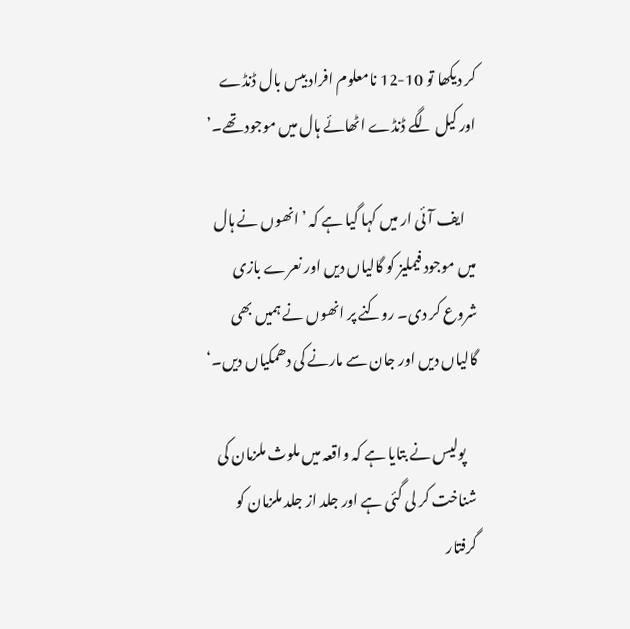کر دیکھا تو 10-12 نامعلوم افراد بیس بال ڈنڈے اور کیل لگے ڈنڈے اٹھائے ہال میں موجود تھے۔’

    ایف آئی ار میں کہا گیا ہے کہ ’انھوں نے ہال میں موجود فیملیز کو گالیاں دیں اور نعرے بازی شروع کر دی۔ روکنے پر انھوں نے ہمیں بھی گالیاں دیں اور جان سے مارنے کی دھمکیاں دیں۔‘

    پولیس نے بتایا ہے کہ واقعہ میں ملوث ملزمان کی شناخت کر لی گئی ہے اور جلد از جلد ملزمان کو گرفتار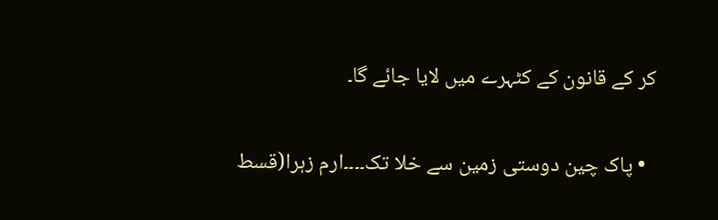کر کے قانون کے کٹہرے میں لایا جائے گا۔

  • پاک چین دوستی زمین سے خلا تک۔۔۔۔ارم زہرا(قسط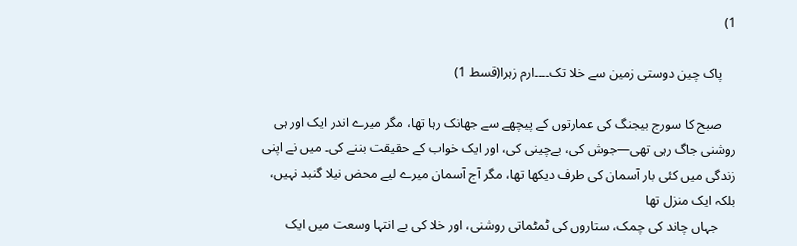1)

    پاک چین دوستی زمین سے خلا تک۔۔۔۔ارم زہرا(قسط 1)

    صبح کا سورج بیجنگ کی عمارتوں کے پیچھے سے جھانک رہا تھا، مگر میرے اندر ایک اور ہی روشنی جاگ رہی تھی—جوش کی، بےچینی کی، اور ایک خواب کے حقیقت بننے کی۔ میں نے اپنی زندگی میں کئی بار آسمان کی طرف دیکھا تھا، مگر آج آسمان میرے لیے محض نیلا گنبد نہیں، بلکہ ایک منزل تھا
     جہاں چاند کی چمک، ستاروں کی ٹمٹماتی روشنی، اور خلا کی بے انتہا وسعت میں ایک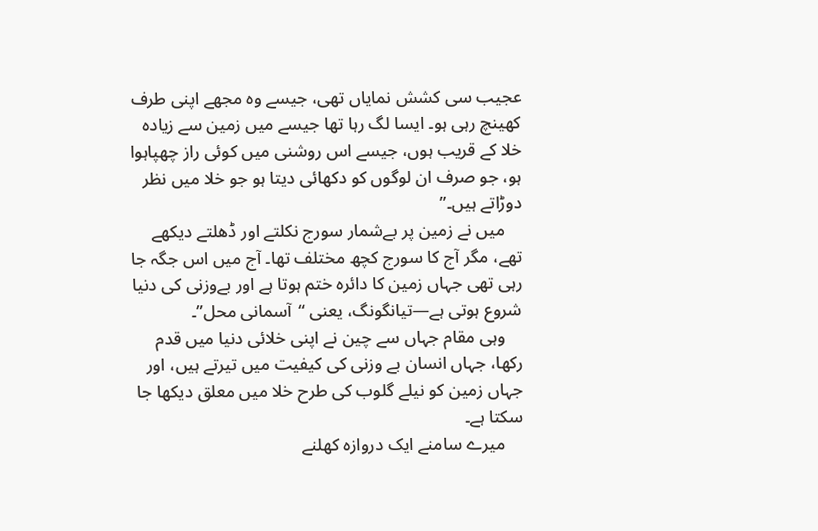عجیب سی کشش نمایاں تھی، جیسے وہ مجھے اپنی طرف کھینچ رہی ہو۔ ایسا لگ رہا تھا جیسے میں زمین سے زیادہ خلا کے قریب ہوں، جیسے اس روشنی میں کوئی راز چھپاہوا ہو، جو صرف ان لوگوں کو دکھائی دیتا ہو جو خلا میں نظر دوڑاتے ہیں۔”
    میں نے زمین پر بےشمار سورج نکلتے اور ڈھلتے دیکھے تھے، مگر آج کا سورج کچھ مختلف تھا۔ آج میں اس جگہ جا رہی تھی جہاں زمین کا دائرہ ختم ہوتا ہے اور بےوزنی کی دنیا شروع ہوتی ہے—تیانگونگ، یعنی “آسمانی محل”۔
    وہی مقام جہاں سے چین نے اپنی خلائی دنیا میں قدم رکھا، جہاں انسان بے وزنی کی کیفیت میں تیرتے ہیں، اور جہاں زمین کو نیلے گلوب کی طرح خلا میں معلق دیکھا جا سکتا ہے۔
    میرے سامنے ایک دروازہ کھلنے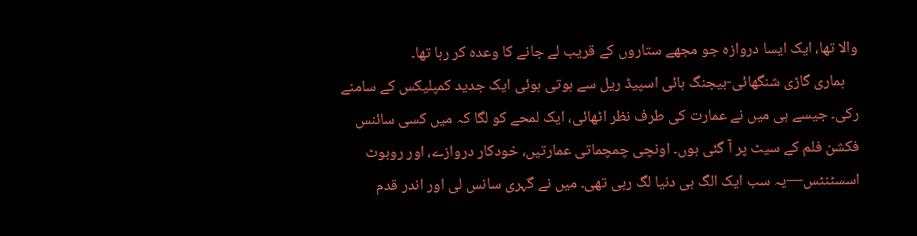والا تھا، ایک ایسا دروازہ جو مجھے ستاروں کے قریب لے جانے کا وعدہ کر رہا تھا۔
    ہماری گاڑی شنگھائی-بیجنگ ہائی اسپیڈ ریل سے ہوتی ہوئی ایک جدید کمپلیکس کے سامنے رکی۔ جیسے ہی میں نے عمارت کی طرف نظر اٹھائی، ایک لمحے کو لگا کہ میں کسی سائنس فکشن فلم کے سیٹ پر آ گئی ہوں۔ اونچی چمچماتی عمارتیں، خودکار دروازے، اور روبوٹ اسسٹنٹس—یہ سب ایک الگ ہی دنیا لگ رہی تھی۔ میں نے گہری سانس لی اور اندر قدم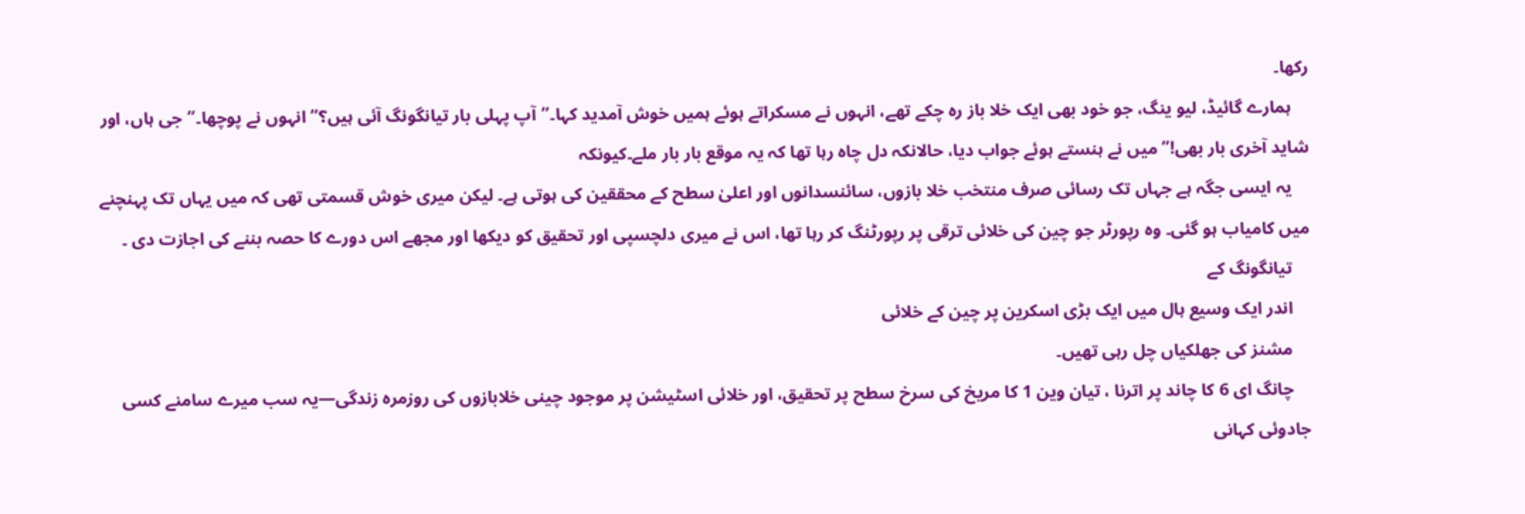رکھا۔
    ہمارے گائیڈ، لیو ینگ، جو خود بھی ایک خلا باز رہ چکے تھے، انہوں نے مسکراتے ہوئے ہمیں خوش آمدید کہا۔”آپ پہلی بار تیانگونگ آئی ہیں؟” انہوں نے پوچھا۔”جی ہاں، اور شاید آخری بار بھی!” میں نے ہنستے ہوئے جواب دیا، حالانکہ دل چاہ رہا تھا کہ یہ موقع بار بار ملے۔کیونکہ
    یہ ایسی جگہ ہے جہاں تک رسائی صرف منتخب خلا بازوں، سائنسدانوں اور اعلیٰ سطح کے محققین کی ہوتی ہے۔ لیکن میری خوش قسمتی تھی کہ میں یہاں تک پہنچنے میں کامیاب ہو گئی۔ وہ رپورٹر جو چین کی خلائی ترقی پر رپورٹنگ کر رہا تھا، اس نے میری دلچسپی اور تحقیق کو دیکھا اور مجھے اس دورے کا حصہ بننے کی اجازت دی ۔
    تیانگونگ کے
    اندر ایک وسیع ہال میں ایک بڑی اسکرین پر چین کے خلائی
    مشنز کی جھلکیاں چل رہی تھیں۔
    چانگ ای 6 کا چاند پر اترنا ، تیان وین 1 کا مریخ کی سرخ سطح پر تحقیق، اور خلائی اسٹیشن پر موجود چینی خلابازوں کی روزمرہ زندگی—یہ سب میرے سامنے کسی جادوئی کہانی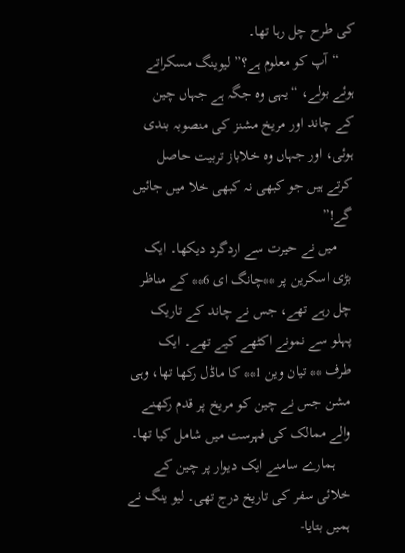کی طرح چل رہا تھا۔
    “آپ کو معلوم ہے؟” لیوینگ مسکراتے ہوئے بولے، “یہی وہ جگہ ہے جہاں چین کے چاند اور مریخ مشنز کی منصوبہ بندی ہوئی، اور جہاں وہ خلاباز تربیت حاصل کرتے ہیں جو کبھی نہ کبھی خلا میں جائیں گے!”
    میں نے حیرت سے اردگرد دیکھا۔ ایک بڑی اسکرین پر **چانگ ای 6** کے مناظر چل رہے تھے، جس نے چاند کے تاریک پہلو سے نمونے اکٹھے کیے تھے۔ ایک طرف ** تیان وین 1** کا ماڈل رکھا تھا، وہی مشن جس نے چین کو مریخ پر قدم رکھنے والے ممالک کی فہرست میں شامل کیا تھا۔
    ہمارے سامنے ایک دیوار پر چین کے خلائی سفر کی تاریخ درج تھی۔ لیو ینگ نے ہمیں بتایا-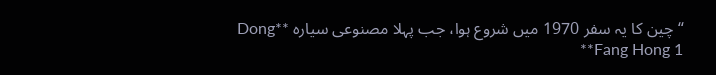“چین کا یہ سفر 1970 میں شروع ہوا، جب پہلا مصنوعی سیارہ **Dong Fang Hong 1**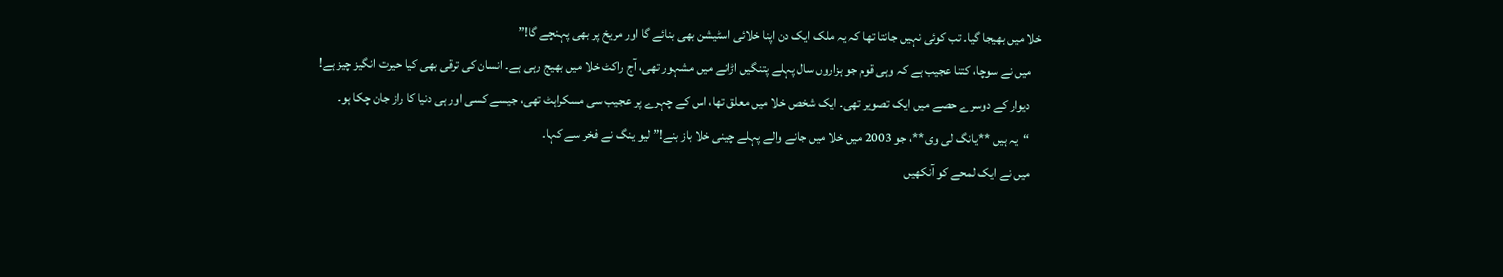خلا میں بھیجا گیا۔ تب کوئی نہیں جانتا تھا کہ یہ ملک ایک دن اپنا خلائی اسٹیشن بھی بنائے گا اور مریخ پر بھی پہنچے گا!”
    میں نے سوچا، کتنا عجیب ہے کہ وہی قوم جو ہزاروں سال پہلے پتنگیں اڑانے میں مشہور تھی، آج راکٹ خلا میں بھیج رہی ہے۔ انسان کی ترقی بھی کیا حیرت انگیز چیز ہے!
    دیوار کے دوسرے حصے میں ایک تصویر تھی۔ ایک شخص خلا میں معلق تھا، اس کے چہرے پر عجیب سی مسکراہٹ تھی، جیسے کسی اور ہی دنیا کا راز جان چکا ہو۔
    “یہ ہیں **یانگ لی وی**، جو 2003 میں خلا میں جانے والے پہلے چینی خلا باز بنے!” لیو ینگ نے فخر سے کہا۔
    میں نے ایک لمحے کو آنکھیں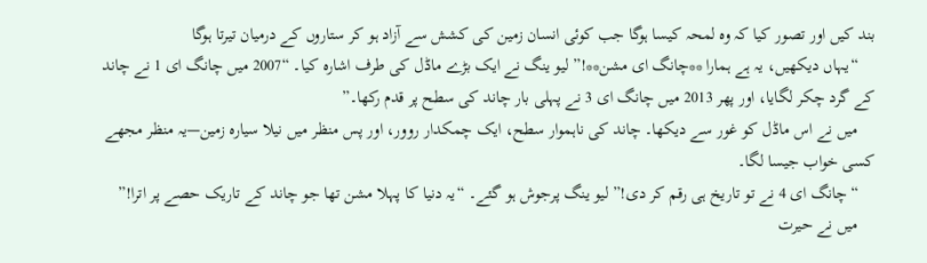بند کیں اور تصور کیا کہ وہ لمحہ کیسا ہوگا جب کوئی انسان زمین کی کشش سے آزاد ہو کر ستاروں کے درمیان تیرتا ہوگا
    “یہاں دیکھیں، یہ ہے ہمارا **چانگ ای مشن**!” لیو ینگ نے ایک بڑے ماڈل کی طرف اشارہ کیا۔ “2007 میں چانگ ای 1 نے چاند کے گرد چکر لگایا، اور پھر 2013 میں چانگ ای 3 نے پہلی بار چاند کی سطح پر قدم رکھا۔”
    میں نے اس ماڈل کو غور سے دیکھا۔ چاند کی ناہموار سطح، ایک چمکدار روور، اور پس منظر میں نیلا سیارہ زمین—یہ منظر مجھے کسی خواب جیسا لگا۔
    “چانگ ای 4 نے تو تاریخ ہی رقم کر دی!” لیو ینگ پرجوش ہو گئے۔ “یہ دنیا کا پہلا مشن تھا جو چاند کے تاریک حصے پر اترا!”
    میں نے حیرت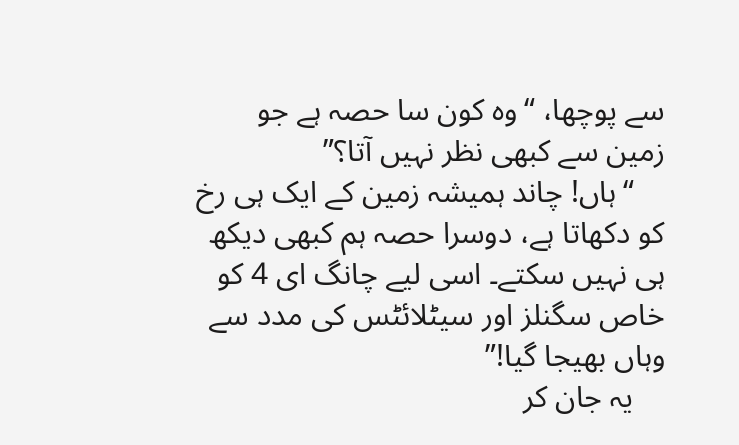سے پوچھا، “وہ کون سا حصہ ہے جو زمین سے کبھی نظر نہیں آتا؟”
    “ہاں! چاند ہمیشہ زمین کے ایک ہی رخ کو دکھاتا ہے، دوسرا حصہ ہم کبھی دیکھ ہی نہیں سکتے۔ اسی لیے چانگ ای 4 کو خاص سگنلز اور سیٹلائٹس کی مدد سے وہاں بھیجا گیا!”
    یہ جان کر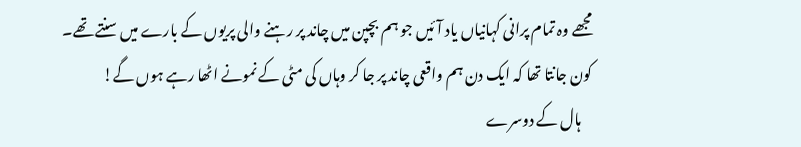مجھے وہ تمام پرانی کہانیاں یاد آئیں جو ہم بچپن میں چاند پر رہنے والی پریوں کے بارے میں سنتے تھے۔ کون جانتا تھا کہ ایک دن ہم واقعی چاند پر جا کر وہاں کی مٹی کے نمونے اٹھا رہے ہوں گے!
    ہال کے دوسرے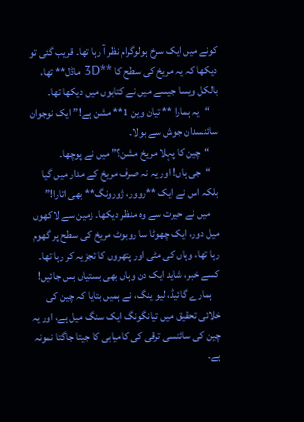کونے میں ایک سرخ ہولوگرام نظر آ رہا تھا۔ قریب گئی تو دیکھا کہ یہ مریخ کی سطح کا **3D ماڈل** تھا، بالکل ویسا جیسے میں نے کتابوں میں دیکھا تھا۔
    “یہ ہمارا ** تیان وین 1** مشن ہے!” ایک نوجوان سائنسدان جوش سے بولا۔
    “چین کا پہلا مریخ مشن؟” میں نے پوچھا۔
    “جی ہاں! اور یہ نہ صرف مریخ کے مدار میں گیا بلکہ اس نے ایک **روور، ژورونگ** بھی اتارا!”
    میں نے حیرت سے وہ منظر دیکھا۔ زمین سے لاکھوں میل دور، ایک چھوٹا سا روبوٹ مریخ کی سطح پر گھوم رہا تھا، وہاں کی مٹی اور پتھروں کا تجزیہ کر رہا تھا۔ کسے خبر، شاید ایک دن وہاں بھی بستیاں بس جائیں!
    ہمارے گائیڈ، لیو ینگ، نے ہمیں بتایا کہ چین کی خلائی تحقیق میں تیانگونگ ایک سنگ میل ہے، اور یہ چین کی سائنسی ترقی کی کامیابی کا جیتا جاگتا نمونہ ہے۔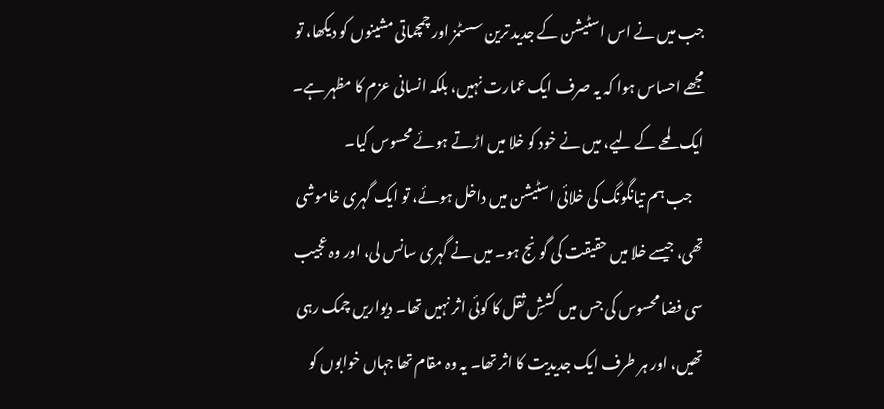جب میں نے اس اسٹیشن کے جدید ترین سسٹمز اور چمچماتی مشینوں کو دیکھا، تو مجھے احساس ہوا کہ یہ صرف ایک عمارت نہیں، بلکہ انسانی عزم کا مظہر ہے۔ ایک لمحے کے لیے، میں نے خود کو خلا میں اڑتے ہوئے محسوس کیا۔
    جب ہم تیانگونگ کی خلائی اسٹیشن میں داخل ہوئے، تو ایک گہری خاموشی تھی، جیسے خلا میں حقیقت کی گونج ہو۔ میں نے گہری سانس لی، اور وہ عجیب سی فضا محسوس کی جس میں کششِ ثقل کا کوئی اثر نہیں تھا۔ دیواریں چمک رہی تھیں، اور ہر طرف ایک جدیدیت کا اثر تھا۔ یہ وہ مقام تھا جہاں خوابوں کو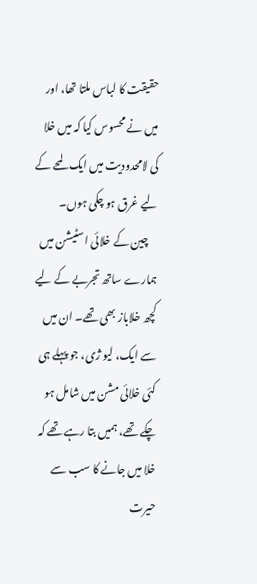حقیقت کا لباس ملتا تھا، اور میں نے محسوس کیا کہ میں خلا کی لامحدودیت میں ایک لمحے کے لیے غرق ہو چکی ہوں۔
    چین کے خلائی اسٹیشن میں ہمارے ساتھ تجربے کے لیے کچھ خلاباز بھی تھے۔ ان میں سے ایک، لیو ژی، جو پہلے ہی کئی خلائی مشن میں شامل ہو چکے تھے، ہمیں بتا رہے تھے کہ خلا میں جانے کا سب سے حیرت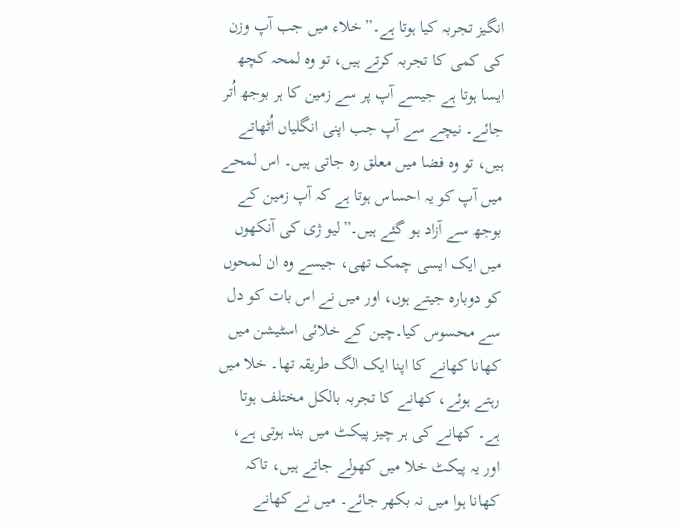انگیز تجربہ کیا ہوتا ہے۔”خلاء میں جب آپ وزن کی کمی کا تجربہ کرتے ہیں، تو وہ لمحہ کچھ ایسا ہوتا ہے جیسے آپ پر سے زمین کا ہر بوجھ اُتر جائے۔ نیچے سے آپ جب اپنی انگلیاں اُٹھاتے ہیں، تو وہ فضا میں معلق رہ جاتی ہیں۔ اس لمحے میں آپ کو یہ احساس ہوتا ہے کہ آپ زمین کے بوجھ سے آزاد ہو گئے ہیں۔”لیو ژی کی آنکھوں میں ایک ایسی چمک تھی، جیسے وہ ان لمحوں کو دوبارہ جیتے ہوں، اور میں نے اس بات کو دل سے محسوس کیا۔چین کے خلائی اسٹیشن میں کھانا کھانے کا اپنا ایک الگ طریقہ تھا۔ خلا میں رہتے ہوئے، کھانے کا تجربہ بالکل مختلف ہوتا ہے۔ کھانے کی ہر چیز پیکٹ میں بند ہوتی ہے، اور یہ پیکٹ خلا میں کھولے جاتے ہیں، تاکہ کھانا ہوا میں نہ بکھر جائے۔ میں نے کھانے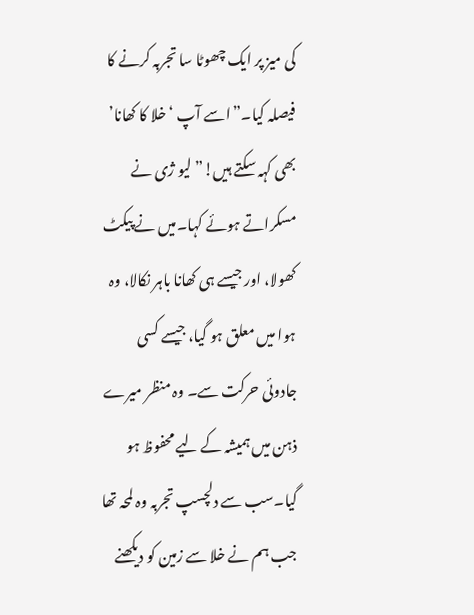کی میز پر ایک چھوٹا سا تجربہ کرنے کا فیصلہ کیا۔”اسے آپ ‘خلا کا کھانا’ بھی کہہ سکتے ہیں!” لیو ژی نے مسکراتے ہوئے کہا۔میں نے پیکٹ کھولا، اور جیسے ہی کھانا باہر نکالا، وہ ہوا میں معلق ہو گیا، جیسے کسی جادوئی حرکت سے۔ وہ منظر میرے ذہن میں ہمیشہ کے لیے محفوظ ہو گیا۔سب سے دلچسپ تجربہ وہ لمحہ تھا جب ہم نے خلا سے زمین کو دیکھنے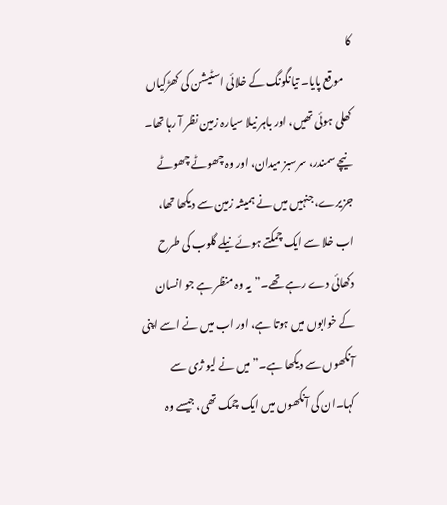کا
    موقع پایا۔ تیانگونگ کے خلائی اسٹیشن کی کھڑکیاں کھلی ہوئی تھیں، اور باہر نیلا سیارہ زمین نظر آ رہا تھا۔ نیچے سمندر، سرسبز میدان، اور وہ چھوٹے چھوٹے جزیرے، جنہیں میں نے ہمیشہ زمین سے دیکھا تھا، اب خلا سے ایک چمکتے ہوئے نیلے گلوب کی طرح دکھائی دے رہے تھے۔”یہ وہ منظر ہے جو انسان کے خوابوں میں ہوتا ہے، اور اب میں نے اسے اپنی آنکھوں سے دیکھا ہے۔” میں نے لیو ژی سے کہا۔ان کی آنکھوں میں ایک چمک تھی، جیسے وہ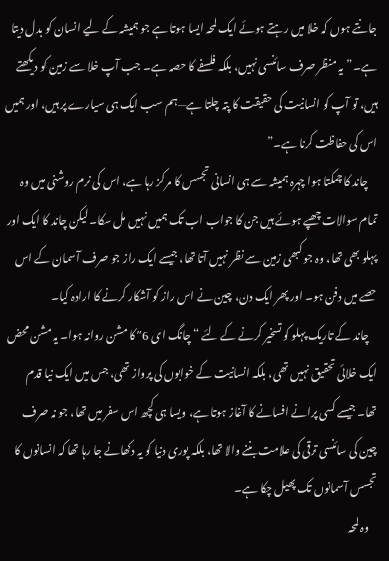جانتے ہوں کہ خلا میں رہتے ہوئے ایک لمحہ ایسا ہوتا ہے جو ہمیشہ کے لیے انسان کو بدل دیتا ہے۔”یہ منظر صرف سائنسی نہیں، بلکہ فلسفے کا حصہ ہے۔ جب آپ خلا سے زمین کو دیکھتے ہیں، تو آپ کو انسانیت کی حقیقت کا پتہ چلتا ہے—ہم سب ایک ہی سیارے پر ہیں، اور ہمیں اس کی حفاظت کرنا ہے۔”
    چاند کا چمکتا ہوا چہرہ ہمیشہ سے ہی انسانی تجسس کا مرکز رہا ہے، اس کی نرم روشنی میں وہ تمام سوالات چھپے ہوئے ہیں جن کا جواب اب تک ہمیں نہیں مل سکا۔ لیکن چاند کا ایک اور پہلو بھی تھا، وہ جو کبھی زمین سے نظر نہیں آتا تھا، جیسے ایک راز جو صرف آسمان کے اس حصے میں دفن ہو۔ اور پھر ایک دن، چین نے اس راز کو آشکار کرنے کا ارادہ کیا۔
    چاند کے تاریک پہلو کو تسخیر کرنے کے لئے “چانگ ای 6″ کا مشن روانہ ہوا۔ یہ مشن محض ایک خلائی تحقیق نہیں تھی، بلکہ انسانیت کے خوابوں کی پرواز تھی، جس میں ایک نیا قدم تھا۔ جیسے کسی پرانے افسانے کا آغاز ہوتا ہے، ویسا ہی کچھ اس سفر میں تھا، جو نہ صرف چین کی سائنسی ترقی کی علامت بننے والا تھا، بلکہ پوری دنیا کو یہ دکھانے جا رہا تھا کہ انسانوں کا تجسس آسمانوں تک پھیل چکا ہے۔
    وہ لمحہ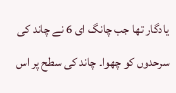یادگار تھا جب چانگ ای 6 نے چاند کی سرحدوں کو چھوا۔ چاند کی سطح پر اس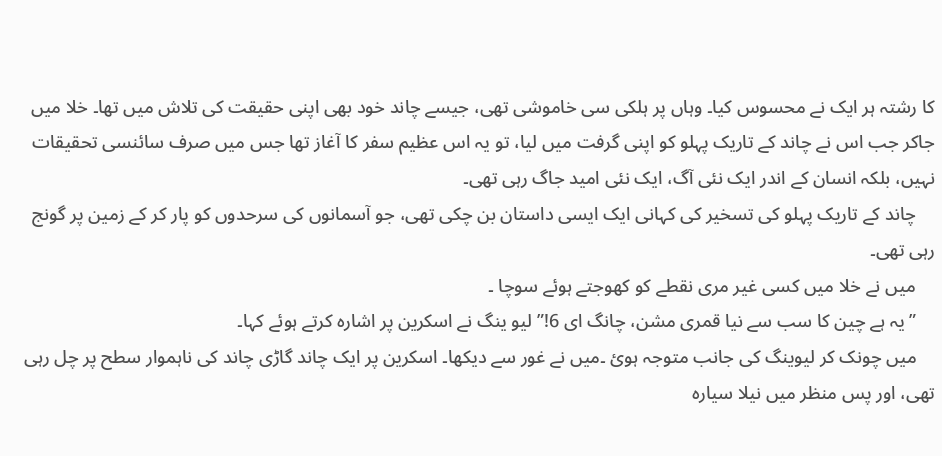کا رشتہ ہر ایک نے محسوس کیا۔ وہاں پر ہلکی سی خاموشی تھی، جیسے چاند خود بھی اپنی حقیقت کی تلاش میں تھا۔ خلا میں جاکر جب اس نے چاند کے تاریک پہلو کو اپنی گرفت میں لیا، تو یہ اس عظیم سفر کا آغاز تھا جس میں صرف سائنسی تحقیقات نہیں، بلکہ انسان کے اندر ایک نئی آگ، ایک نئی امید جاگ رہی تھی۔
    چاند کے تاریک پہلو کی تسخیر کی کہانی ایک ایسی داستان بن چکی تھی، جو آسمانوں کی سرحدوں کو پار کر کے زمین پر گونج رہی تھی۔
    میں نے خلا میں کسی غیر مری نقطے کو کھوجتے ہوئے سوچا ۔
    ”یہ ہے چین کا سب سے نیا قمری مشن، چانگ ای 6!” لیو ینگ نے اسکرین پر اشارہ کرتے ہوئے کہا۔
    میں چونک کر لیوینگ کی جانب متوجہ ہوئ ۔میں نے غور سے دیکھا۔ اسکرین پر ایک چاند گاڑی چاند کی ناہموار سطح پر چل رہی تھی، اور پس منظر میں نیلا سیارہ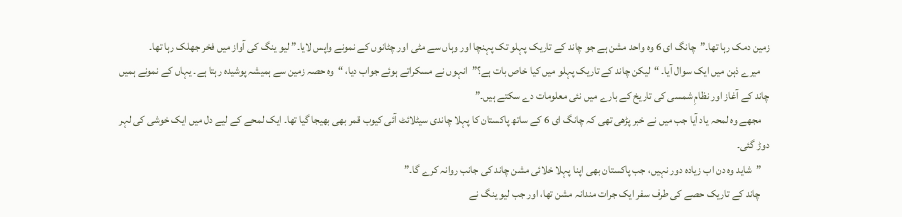زمین دمک رہا تھا۔”چانگ ای 6 وہ واحد مشن ہے جو چاند کے تاریک پہلو تک پہنچا اور وہاں سے مٹی اور چٹانوں کے نمونے واپس لایا۔” لیو ینگ کی آواز میں فخر جھلک رہا تھا۔
    میرے ذہن میں ایک سوال آیا۔ “لیکن چاند کے تاریک پہلو میں کیا خاص بات ہے؟”انہوں نے مسکراتے ہوئے جواب دیا، “وہ حصہ زمین سے ہمیشہ پوشیدہ رہتا ہے۔ یہاں کے نمونے ہمیں چاند کے آغاز اور نظامِ شمسی کی تاریخ کے بارے میں نئی معلومات دے سکتے ہیں۔”
    مجھے وہ لمحہ یاد آیا جب میں نے خبر پڑھی تھی کہ چانگ ای 6 کے ساتھ پاکستان کا پہلا چاندی سیٹلائٹ آئی کیوب قمر بھی بھیجا گیا تھا۔ ایک لمحے کے لیے دل میں ایک خوشی کی لہر دوڑ گئی۔
    ”شاید وہ دن اب زیادہ دور نہیں، جب پاکستان بھی اپنا پہلا خلائی مشن چاند کی جانب روانہ کرے گا۔”
    چاند کے تاریک حصے کی طرف سفر ایک جرات مندانہ مشن تھا، اور جب لیو ینگ نے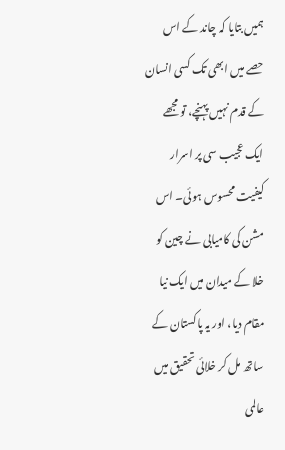ہمیں بتایا کہ چاند کے اس حصے میں ابھی تک کسی انسان کے قدم نہیں پہنچے، تو مجھے ایک عجیب سی پر اسرار کیفیت محسوس ہوئی۔ اس مشن کی کامیابی نے چین کو خلا کے میدان میں ایک نیا مقام دیا، اور یہ پاکستان کے ساتھ مل کر خلائی تحقیق میں عالمی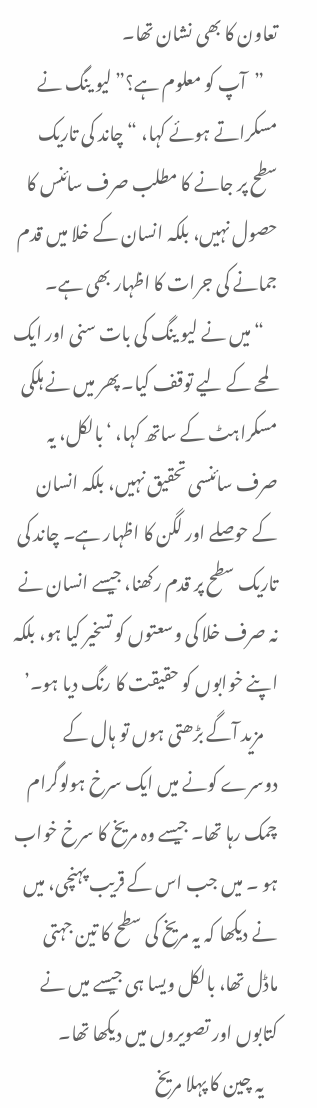تعاون کا بھی نشان تھا۔
    ”آپ کو معلوم ہے؟” لیو ینگ نے مسکراتے ہوئے کہا، “چاند کی تاریک سطح پر جانے کا مطلب صرف سائنس کا حصول نہیں، بلکہ انسان کے خلا میں قدم جمانے کی جرات کا اظہار بھی ہے۔
    “میں نے لیو ینگ کی بات سنی اور ایک لمحے کے لیے توقف کیا۔ پھر میں نے ہلکی مسکراہٹ کے ساتھ کہا، ‘بالکل، یہ صرف سائنسی تحقیق نہیں، بلکہ انسان کے حوصلے اور لگن کا اظہار ہے۔ چاند کی تاریک سطح پر قدم رکھنا، جیسے انسان نے نہ صرف خلا کی وسعتوں کو تسخیر کیا ہو، بلکہ اپنے خوابوں کو حقیقت کا رنگ دیا ہو۔’
    مزید آگے بڑھتی ہوں تو ہال کے دوسرے کونے میں ایک سرخ ہولوگرام چمک رہا تھا۔ جیسے وہ مریخ کا سرخ خواب ہو ۔ میں جب اس کے قریب پہنچی، میں نے دیکھا کہ یہ مریخ کی سطح کا تین جہتی ماڈل تھا، بالکل ویسا ہی جیسے میں نے کتابوں اور تصویروں میں دیکھا تھا۔
    یہ چین کا پہلا مریخ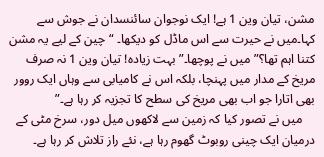مشن، تیان وین 1 ہے! ایک نوجوان سائنسدان نے جوش سے کہا۔میں نے حیرت سے اس ماڈل کو دیکھا۔ “چین کے لیے یہ مشن کتنا اہم تھا؟” میں نے پوچھا۔”بہت زیادہ! تیان وین 1 نہ صرف مریخ کے مدار میں پہنچا، بلکہ اس نے کامیابی سے وہاں ایک روور بھی اتارا جو اب بھی مریخ کی سطح کا تجزیہ کر رہا ہے۔”
    میں نے تصور کیا کہ زمین سے لاکھوں میل دور، سرخ مٹی کے درمیان ایک چینی روبوٹ گھوم رہا ہے، نئے راز تلاش کر رہا ہے۔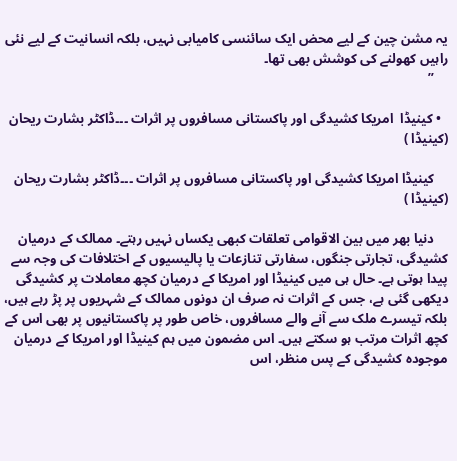یہ مشن چین کے لیے محض ایک سائنسی کامیابی نہیں، بلکہ انسانیت کے لیے نئی راہیں کھولنے کی کوشش بھی تھا۔
    ”

  • کینیڈا  امریکا کشیدگی اور پاکستانی مسافروں پر اثرات ۔۔۔ڈاکٹر بشارت ریحان  (کینیڈا )

    کینیڈا امریکا کشیدگی اور پاکستانی مسافروں پر اثرات ۔۔۔ڈاکٹر بشارت ریحان (کینیڈا )

    دنیا بھر میں بین الاقوامی تعلقات کبھی یکساں نہیں رہتے۔ ممالک کے درمیان کشیدگی، تجارتی جنگوں، سفارتی تنازعات یا پالیسیوں کے اختلافات کی وجہ سے پیدا ہوتی ہے۔ حال ہی میں کینیڈا اور امریکا کے درمیان کچھ معاملات پر کشیدگی دیکھی گئی ہے، جس کے اثرات نہ صرف ان دونوں ممالک کے شہریوں پر پڑ رہے ہیں، بلکہ تیسرے ملک سے آنے والے مسافروں، خاص طور پر پاکستانیوں پر بھی اس کے کچھ اثرات مرتب ہو سکتے ہیں۔ اس مضمون میں ہم کینیڈا اور امریکا کے درمیان موجودہ کشیدگی کے پس منظر، اس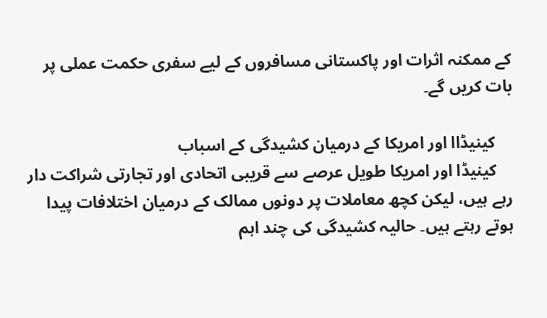کے ممکنہ اثرات اور پاکستانی مسافروں کے لیے سفری حکمت عملی پر بات کریں گے۔

    کینیڈاا اور امریکا کے درمیان کشیدگی کے اسباب
    کینیڈا اور امریکا طویل عرصے سے قریبی اتحادی اور تجارتی شراکت دار رہے ہیں، لیکن کچھ معاملات پر دونوں ممالک کے درمیان اختلافات پیدا ہوتے رہتے ہیں۔ حالیہ کشیدگی کی چند اہم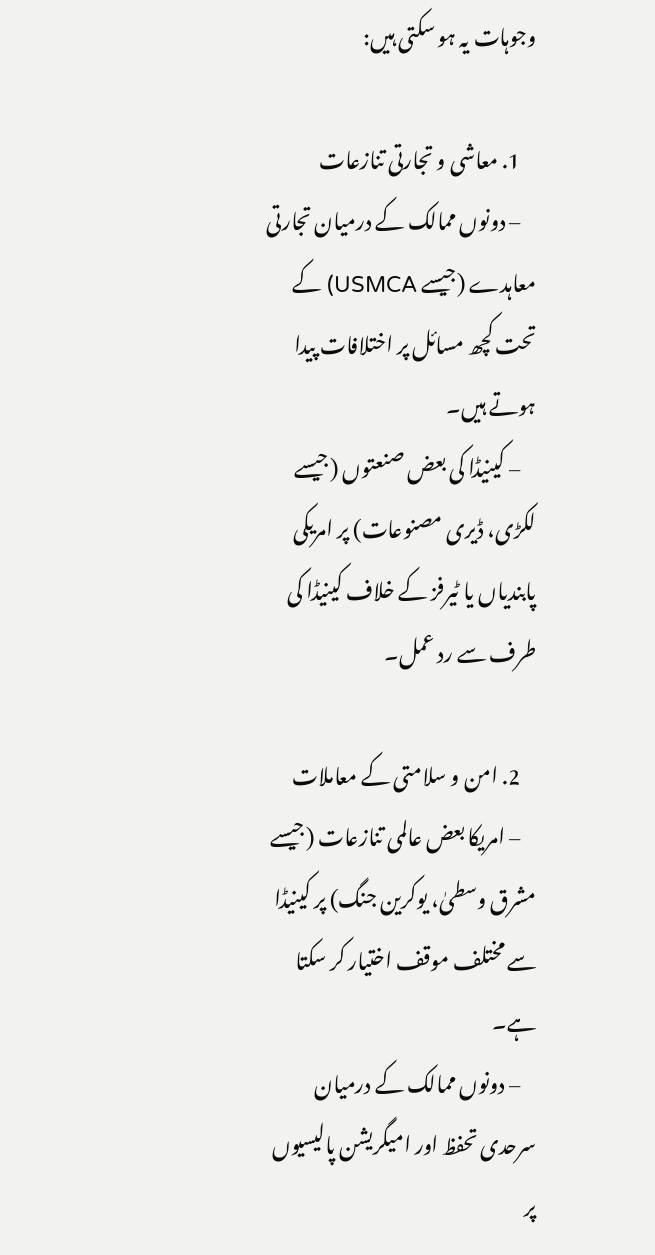وجوہات یہ ہو سکتی ہیں:

    1. معاشی و تجارتی تنازعات
    – دونوں ممالک کے درمیان تجارتی معاہدے (جیسے USMCA) کے تحت کچھ مسائل پر اختلافات پیدا ہوتے ہیں۔
    – کینیڈا کی بعض صنعتوں (جیسے لکڑی، ڈیری مصنوعات) پر امریکی پابندیاں یا ٹیرفز کے خلاف کینیڈا کی طرف سے رد عمل۔

    2. امن و سلامتی کے معاملات
    – امریکا بعض عالمی تنازعات (جیسے مشرق وسطیٰ، یوکرین جنگ) پر کینیڈا سے مختلف موقف اختیار کر سکتا ہے۔
    – دونوں ممالک کے درمیان سرحدی تحفظ اور امیگریشن پالیسیوں پر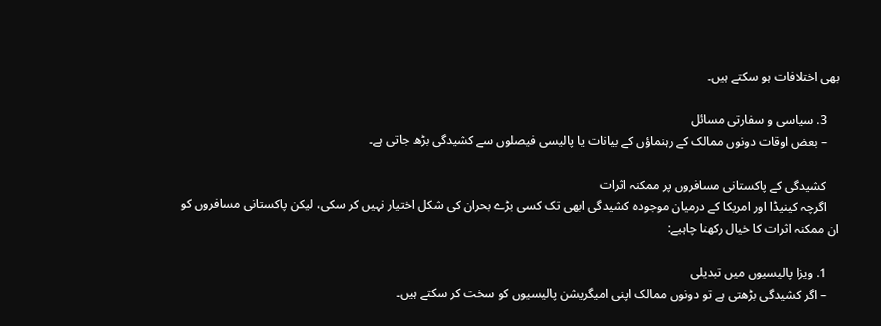بھی اختلافات ہو سکتے ہیں۔

    3. سیاسی و سفارتی مسائل
    – بعض اوقات دونوں ممالک کے رہنماؤں کے بیانات یا پالیسی فیصلوں سے کشیدگی بڑھ جاتی ہے۔

    کشیدگی کے پاکستانی مسافروں پر ممکنہ اثرات
    اگرچہ کینیڈا اور امریکا کے درمیان موجودہ کشیدگی ابھی تک کسی بڑے بحران کی شکل اختیار نہیں کر سکی، لیکن پاکستانی مسافروں کو ان ممکنہ اثرات کا خیال رکھنا چاہیے:

    1. ویزا پالیسیوں میں تبدیلی
    – اگر کشیدگی بڑھتی ہے تو دونوں ممالک اپنی امیگریشن پالیسیوں کو سخت کر سکتے ہیں۔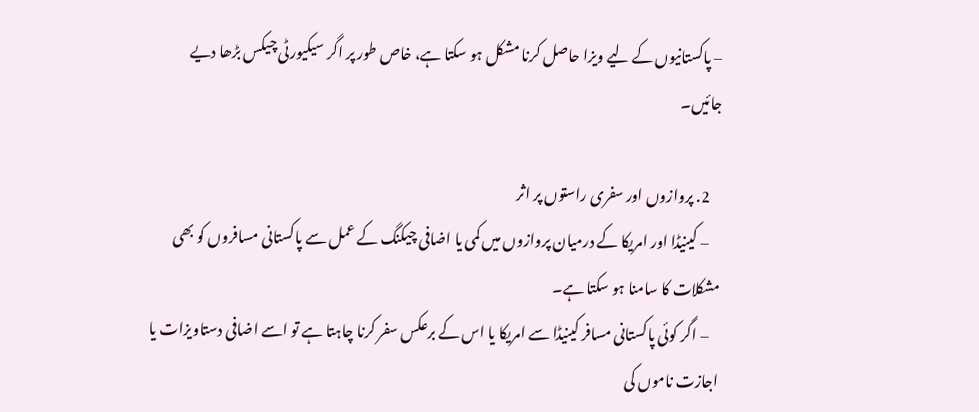– پاکستانیوں کے لیے ویزا حاصل کرنا مشکل ہو سکتا ہے، خاص طور پر اگر سیکیورٹی چیکس بڑھا دیے جائیں۔

    2. پروازوں اور سفری راستوں پر اثر
    – کینیڈا اور امریکا کے درمیان پروازوں میں کمی یا اضافی چیکنگ کے عمل سے پاکستانی مسافروں کو بھی مشکلات کا سامنا ہو سکتا ہے۔
    – اگر کوئی پاکستانی مسافر کینیڈا سے امریکا یا اس کے برعکس سفر کرنا چاہتا ہے تو اسے اضافی دستاویزات یا اجازت ناموں کی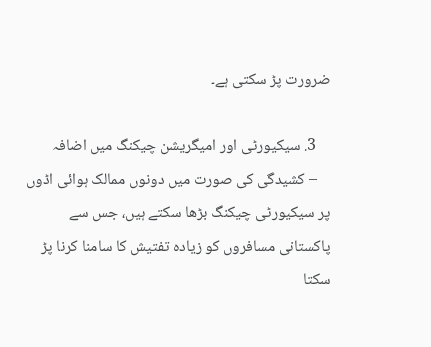ضرورت پڑ سکتی ہے۔

    3. سیکیورٹی اور امیگریشن چیکنگ میں اضافہ
    – کشیدگی کی صورت میں دونوں ممالک ہوائی اڈوں پر سیکیورٹی چیکنگ بڑھا سکتے ہیں، جس سے پاکستانی مسافروں کو زیادہ تفتیش کا سامنا کرنا پڑ سکتا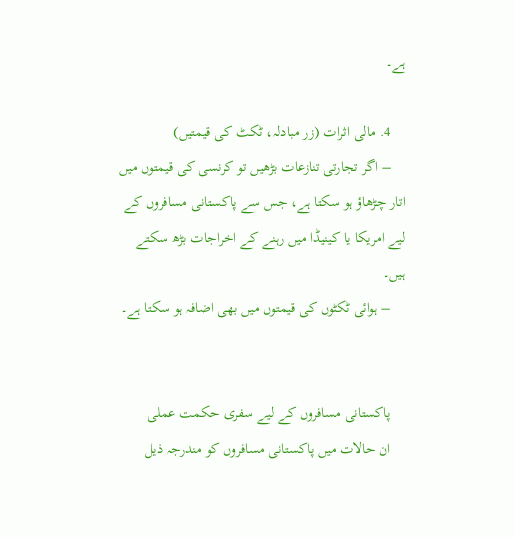ہے۔

    4. مالی اثرات (زر مبادلہ، ٹکٹ کی قیمتیں)
    – اگر تجارتی تنازعات بڑھیں تو کرنسی کی قیمتوں میں اتار چڑھاؤ ہو سکتا ہے، جس سے پاکستانی مسافروں کے لیے امریکا یا کینیڈا میں رہنے کے اخراجات بڑھ سکتے ہیں۔
    – ہوائی ٹکٹوں کی قیمتوں میں بھی اضافہ ہو سکتا ہے۔


    پاکستانی مسافروں کے لیے سفری حکمت عملی
    ان حالات میں پاکستانی مسافروں کو مندرجہ ذیل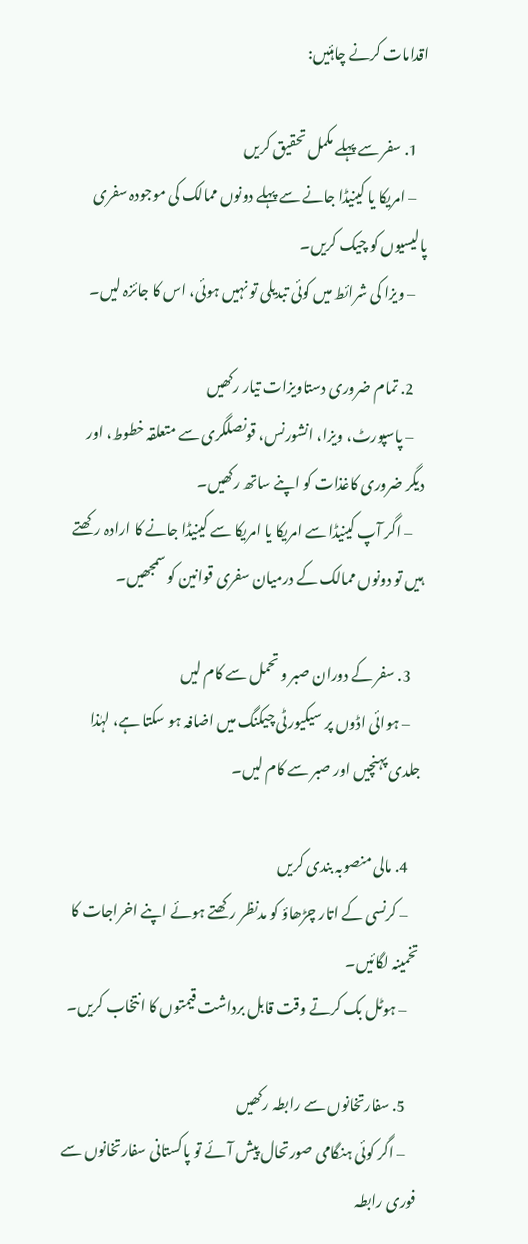اقدامات کرنے چاہئیں:

    1. سفر سے پہلے مکمل تحقیق کریں
    – امریکا یا کینیڈا جانے سے پہلے دونوں ممالک کی موجودہ سفری پالیسیوں کو چیک کریں۔
    – ویزا کی شرائط میں کوئی تبدیلی تو نہیں ہوئی، اس کا جائزہ لیں۔

    2. تمام ضروری دستاویزات تیار رکھیں
    – پاسپورٹ، ویزا، انشورنس، قونصلگری سے متعلقہ خطوط، اور دیگر ضروری کاغذات کو اپنے ساتھ رکھیں۔
    – اگر آپ کینیڈا سے امریکا یا امریکا سے کینیڈا جانے کا ارادہ رکھتے ہیں تو دونوں ممالک کے درمیان سفری قوانین کو سمجھیں۔

    3. سفر کے دوران صبر و تحمل سے کام لیں
    – ہوائی اڈوں پر سیکیورٹی چیکنگ میں اضافہ ہو سکتا ہے، لہٰذا جلدی پہنچیں اور صبر سے کام لیں۔

    4. مالی منصوبہ بندی کریں
    – کرنسی کے اتار چڑھاؤ کو مدنظر رکھتے ہوئے اپنے اخراجات کا تخمینہ لگائیں۔
    – ہوٹل بک کرتے وقت قابل برداشت قیمتوں کا انتخاب کریں۔

    5. سفارتخانوں سے رابطہ رکھیں
    – اگر کوئی ہنگامی صورتحال پیش آئے تو پاکستانی سفارتخانوں سے فوری رابطہ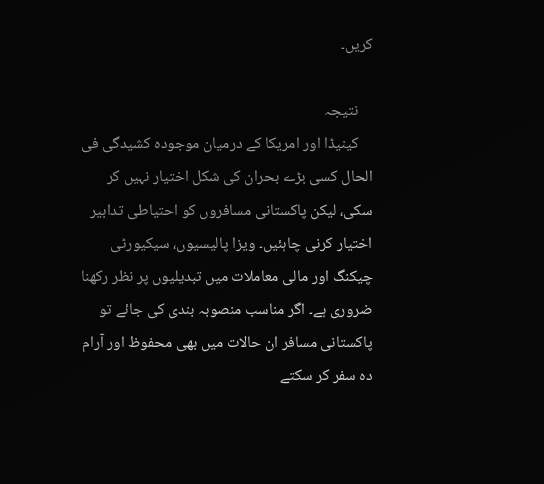کریں۔

    نتیجہ
    کینیڈا اور امریکا کے درمیان موجودہ کشیدگی فی الحال کسی بڑے بحران کی شکل اختیار نہیں کر سکی، لیکن پاکستانی مسافروں کو احتیاطی تدابیر اختیار کرنی چاہئیں۔ ویزا پالیسیوں، سیکیورٹی چیکنگ اور مالی معاملات میں تبدیلیوں پر نظر رکھنا ضروری ہے۔ اگر مناسب منصوبہ بندی کی جائے تو پاکستانی مسافر ان حالات میں بھی محفوظ اور آرام دہ سفر کر سکتے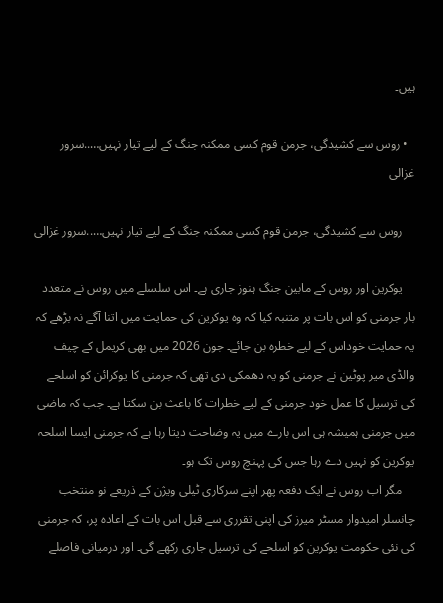ہیں۔

  • روس سے کشیدگی، جرمن قوم کسی ممکنہ جنگ کے لیے تیار نہیں…..سرور غزالی

    روس سے کشیدگی، جرمن قوم کسی ممکنہ جنگ کے لیے تیار نہیں…..سرور غزالی

    یوکرین اور روس کے مابین جنگ ہنوز جاری ہے۔ اس سلسلے میں روس نے متعدد بار جرمنی کو اس بات پر متنبہ کیا کہ وہ یوکرین کی حمایت میں اتنا آگے نہ بڑھے کہ یہ حمایت خوداس کے لیے خطرہ بن جائے۔ جون 2026 میں بھی کریمل کے چیف والڈی میر پوٹین نے جرمنی کو یہ دھمکی دی تھی کہ جرمنی کا یوکرائن کو اسلحے کی ترسیل کا عمل خود جرمنی کے لیے خطرات کا باعث بن سکتا ہے۔ جب کہ ماضی میں جرمنی ہمیشہ ہی اس بارے میں یہ وضاحت دیتا رہا ہے کہ جرمنی ایسا اسلحہ یوکرین کو نہیں دے رہا جس کی پہنچ روس تک ہو۔
    مگر اب روس نے ایک دفعہ پھر اپنے سرکاری ٹیلی ویژن کے ذریعے نو منتخب چانسلر امیدوار مسٹر میرز کی اپنی تقرری سے قبل اس بات کے اعادہ پر، کہ جرمنی کی نئی حکومت یوکرین کو اسلحے کی ترسیل جاری رکھے گی۔ اور درمیانی فاصلے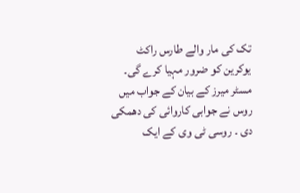تک کی مار والے طارس راکٹ یوکرین کو ضرور مہیا کرے گی۔ مسٹر میرز کے بیان کے جواب میں روس نے جوابی کاروائی کی دھمکی دی ۔ روسی ٹی وی کے ایک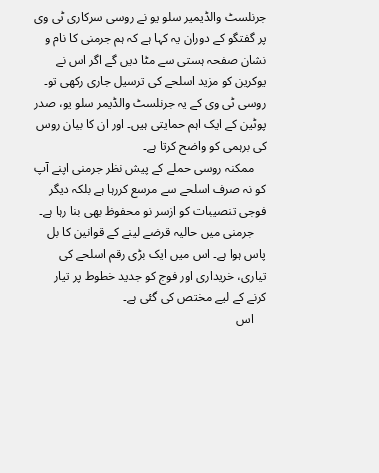جرنلسٹ والڈیمیر سلو یو نے روسی سرکاری ٹی وی پر گفتگو کے دوران یہ کہا ہے کہ ہم جرمنی کا نام و نشان صفحہ ہستی سے مٹا دیں گے اگر اس نے یوکرین کو مزید اسلحے کی ترسیل جاری رکھی تو۔ روسی ٹی وی کے یہ جرنلسٹ والڈیمر سلو یو، صدر پوٹین کے ایک اہم حمایتی ہیں۔ اور ان کا بیان روس کی برہمی کو واضح کرتا ہے۔
    ممکنہ روسی حملے کے پیش نظر جرمنی اپنے آپ کو نہ صرف اسلحے سے مرسع کررہا ہے بلکہ دیگر فوجی تنصیبات کو ازسر نو محفوظ بھی بنا رہا ہے۔
    جرمنی میں حالیہ قرضے لینے کے قوانین کا بل پاس ہوا ہے۔ اس میں ایک بڑی رقم اسلحے کی تیاری، خریداری اور فوج کو جدید خطوط پر تیار کرنے کے لیے مختص کی گئی ہے۔
    اس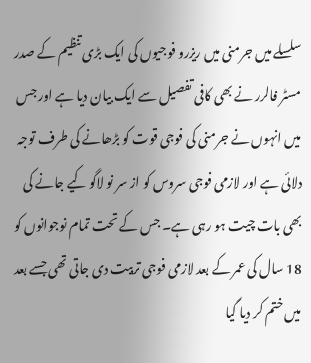سلسلے میں جرمنی میں ریزرو فوجیوں کی ایک بڑی تنظیم کے صدر مسٹر فالرر نے بھی کافی تفصیل سے ایک بیان دیا ہے اور جس میں انہوں نے جرمنی کی فوجی قوت کو بڑھانے کی طرف توجہ دلائی ہے اور لازمی فوجی سروس کو از سر نو لاگو کیے جانے کی بھی بات چیت ہو رہی ہے۔ جس کے تحت تمام نوجوانوں کو 18 سال کی عمر کے بعد لازمی فوجی تربیت دی جاتی تھی جسے بعد میں ختم کر دیا گیا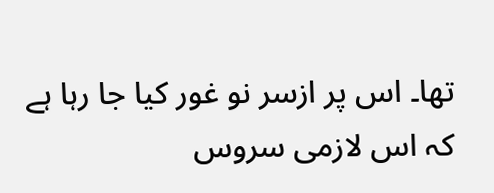تھا۔ اس پر ازسر نو غور کیا جا رہا ہے کہ اس لازمی سروس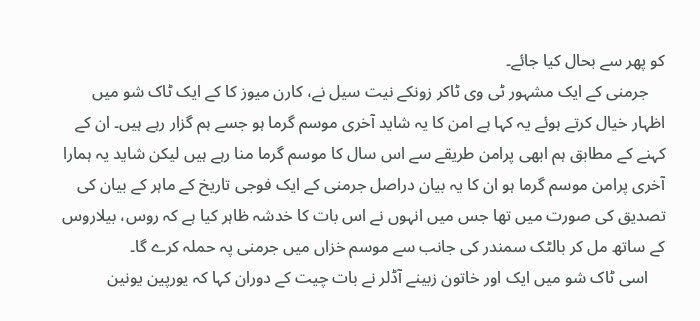کو پھر سے بحال کیا جائے۔
    جرمنی کے ایک مشہور ٹی وی ٹاکر زونکے نیت سیل نے، کارن میوز کا کے ایک ٹاک شو میں اظہار خیال کرتے ہوئے یہ کہا ہے امن کا یہ شاید آخری موسم گرما ہو جسے ہم گزار رہے ہیں۔ ان کے کہنے کے مطابق ہم ابھی پرامن طریقے سے اس سال کا موسم گرما منا رہے ہیں لیکن شاید یہ ہمارا آخری پرامن موسم گرما ہو ان کا یہ بیان دراصل جرمنی کے ایک فوجی تاریخ کے ماہر کے بیان کی تصدیق کی صورت میں تھا جس میں انہوں نے اس بات کا خدشہ ظاہر کیا ہے کہ روس، بیلاروس کے ساتھ مل کر بالٹک سمندر کی جانب سے موسم خزاں میں جرمنی پہ حملہ کرے گا۔
    اسی ٹاک شو میں ایک اور خاتون زبینے آڈلر نے بات چیت کے دوران کہا کہ یورپین یونین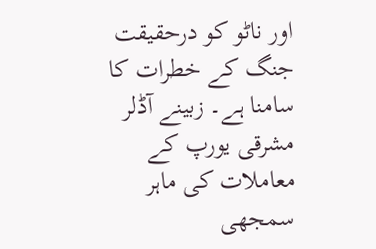اور ناٹو کو درحقیقت جنگ کے خطرات کا سامنا ہے۔ زبینے آڈلر مشرقی یورپ کے معاملات کی ماہر سمجھی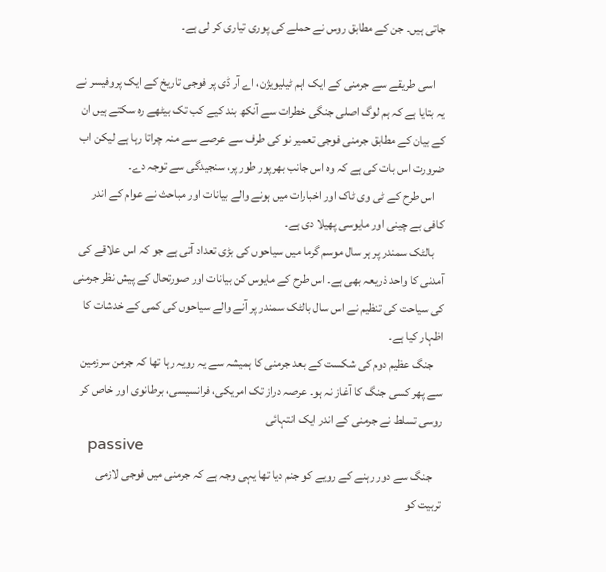جاتی ہیں۔ جن کے مطابق روس نے حملے کی پوری تیاری کر لی ہے۔

    اسی طریقے سے جرمنی کے ایک اہم ٹیلیویژن، اے آر ڈی پر فوجی تاریخ کے ایک پروفیسر نے یہ بتایا ہے کہ ہم لوگ اصلی جنگی خطرات سے آنکھ بند کیے کب تک بیٹھے رہ سکتے ہیں ان کے بیان کے مطابق جرمنی فوجی تعمیر نو کی طرف سے عرصے سے منہ چراتا رہا ہے لیکن اب ضرورت اس بات کی ہے کہ وہ اس جانب بھرپور طور پر، سنجیدگی سے توجہ دے۔
    اس طرح کے ٹی وی ٹاک اور اخبارات میں ہونے والے بیانات اور مباحث نے عوام کے اندر کافی بے چینی اور مایوسی پھیلا دی ہے۔
    بالٹک سمندر پر ہر سال موسم گرما میں سیاحوں کی بڑی تعداد آتی ہے جو کہ اس علاقے کی آمدنی کا واحد ذریعہ بھی ہے۔ اس طرح کے مایوس کن بیانات اور صورتحال کے پیش نظر جرمنی کی سیاحت کی تنظیم نے اس سال بالٹک سمندر پر آنے والے سیاحوں کی کمی کے خدشات کا اظہار کیا ہے۔
    جنگ عظیم دوم کی شکست کے بعد جرمنی کا ہمیشہ سے یہ رویہ رہا تھا کہ جرمن سرزمین سے پھر کسی جنگ کا آغاز نہ ہو۔ عرصہ دراز تک امریکی، فرانسیسی، برطانوی اور خاص کر روسی تسلط نے جرمنی کے اندر ایک انتہائی
    passive
    جنگ سے دور رہنے کے رویے کو جنم دیا تھا یہی وجہ ہے کہ جرمنی میں فوجی لازمی تربیت کو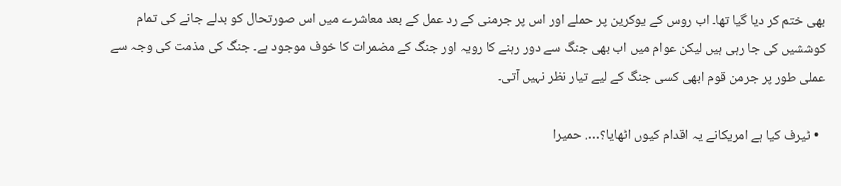بھی ختم کر دیا گیا تھا۔ اب روس کے یوکرین پر حملے اور اس پر جرمنی کے رد عمل کے بعد معاشرے میں اس صورتحال کو بدلے جانے کی تمام کوششیں کی جا رہی ہیں لیکن عوام میں اب بھی جنگ سے دور رہنے کا رویہ اور جنگ کے مضمرات کا خوف موجود ہے۔ جنگ کی مذمت کی وجہ سے عملی طور پر جرمن قوم ابھی کسی جنگ کے لیے تیار نظر نہیں آتی۔

  • ٹیرف کیا ہے امریکانے یہ اقدام کیوں اٹھایا؟…. حمیرا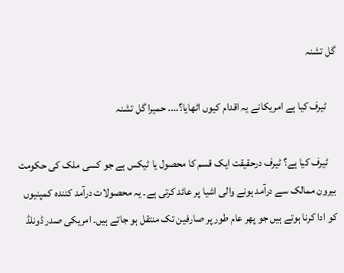گل تشنہ

    ٹیرف کیا ہے امریکانے یہ اقدام کیوں اٹھایا؟…. حمیرا گل تشنہ

    ٹیرف کیا ہے؟ ٹیرف درحقیقت ایک قسم کا محصول یا ٹیکس ہے جو کسی ملک کی حکومت بیرون ممالک سے درآمد ہونے والی اشیا پر عائد کرتی ہے۔ یہ محصولات درآمد کنندہ کمپنیوں کو ادا کرنا ہوتے ہیں جو پھر عام طور پر صارفین تک منتقل ہو جاتے ہیں۔ امریکی صدر ڈونلڈ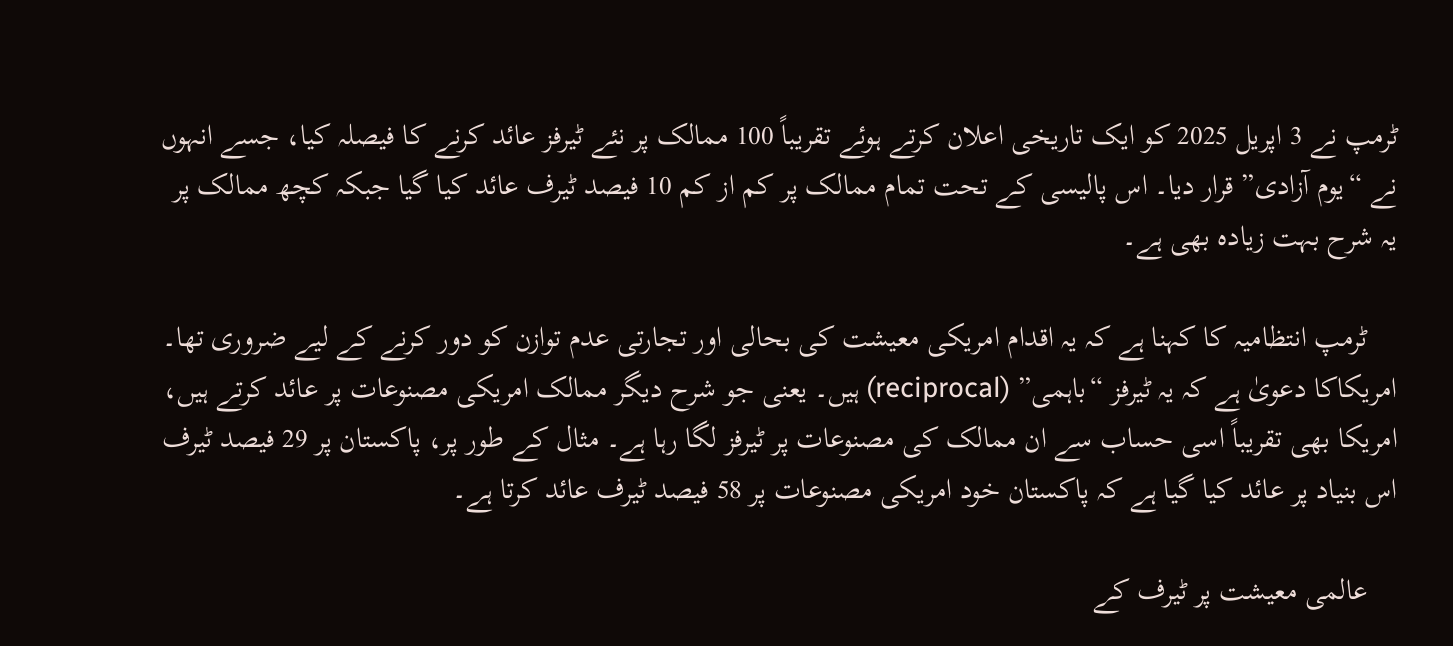ٹرمپ نے 3 اپریل 2025 کو ایک تاریخی اعلان کرتے ہوئے تقریباً 100 ممالک پر نئے ٹیرفز عائد کرنے کا فیصلہ کیا، جسے انہوں نے “یوم آزادی” قرار دیا۔ اس پالیسی کے تحت تمام ممالک پر کم از کم 10 فیصد ٹیرف عائد کیا گیا جبکہ کچھ ممالک پر یہ شرح بہت زیادہ بھی ہے۔

    ٹرمپ انتظامیہ کا کہنا ہے کہ یہ اقدام امریکی معیشت کی بحالی اور تجارتی عدم توازن کو دور کرنے کے لیے ضروری تھا۔ امریکاکا دعویٰ ہے کہ یہ ٹیرفز “باہمی” (reciprocal) ہیں۔ یعنی جو شرح دیگر ممالک امریکی مصنوعات پر عائد کرتے ہیں، امریکا بھی تقریباً اسی حساب سے ان ممالک کی مصنوعات پر ٹیرفز لگا رہا ہے۔ مثال کے طور پر، پاکستان پر 29 فیصد ٹیرف اس بنیاد پر عائد کیا گیا ہے کہ پاکستان خود امریکی مصنوعات پر 58 فیصد ٹیرف عائد کرتا ہے۔

    عالمی معیشت پر ٹیرف کے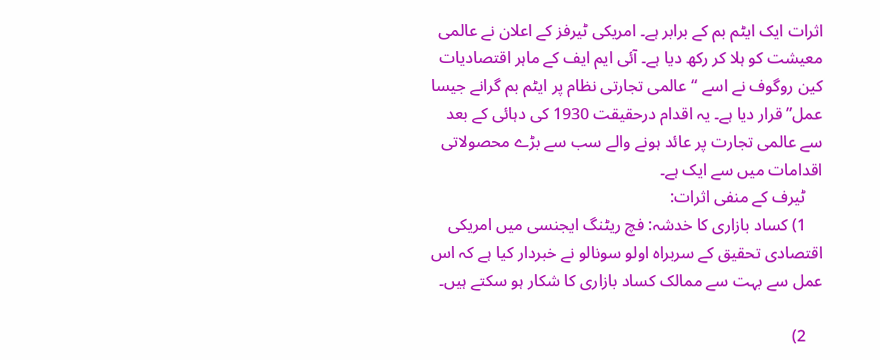اثرات ایک ایٹم بم کے برابر ہے۔ امریکی ٹیرفز کے اعلان نے عالمی معیشت کو ہلا کر رکھ دیا ہے۔ آئی ایم ایف کے ماہر اقتصادیات کین روگوف نے اسے “عالمی تجارتی نظام پر ایٹم بم گرانے جیسا عمل” قرار دیا ہے۔ یہ اقدام درحقیقت 1930 کی دہائی کے بعد سے عالمی تجارت پر عائد ہونے والے سب سے بڑے محصولاتی اقدامات میں سے ایک ہے۔
    ٹیرف کے منفی اثرات:
    1) کساد بازاری کا خدشہ: فچ ریٹنگ ایجنسی میں امریکی اقتصادی تحقیق کے سربراہ اولو سونالو نے خبردار کیا ہے کہ اس عمل سے بہت سے ممالک کساد بازاری کا شکار ہو سکتے ہیں۔

    2)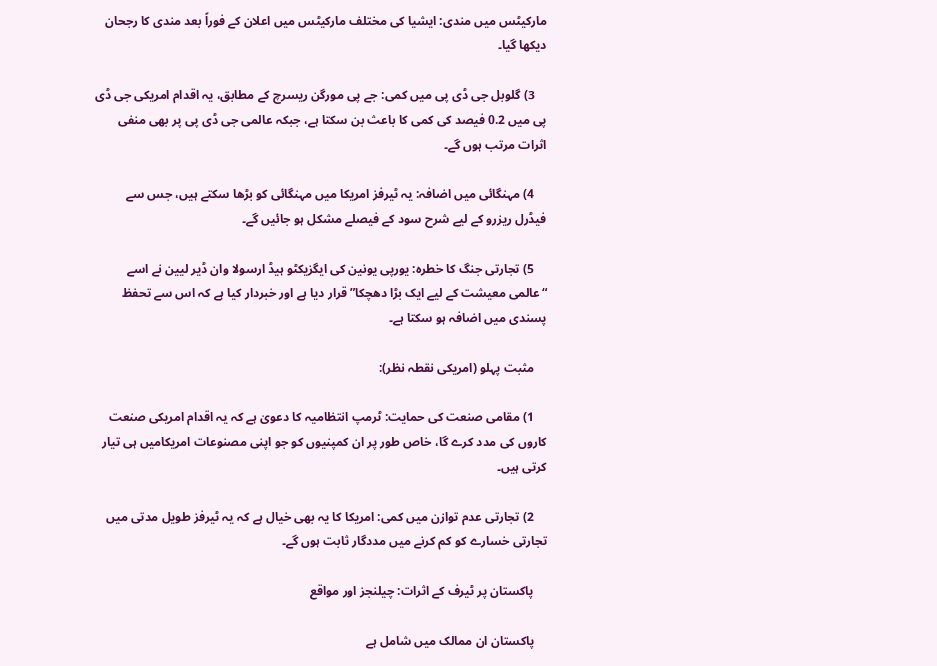مارکیٹس میں مندی: ایشیا کی مختلف مارکیٹس میں اعلان کے فوراً بعد مندی کا رجحان دیکھا گیا۔

    3) گلوبل جی ڈی پی میں کمی: جے پی مورگن ریسرچ کے مطابق، یہ اقدام امریکی جی ڈی پی میں 0.2 فیصد کی کمی کا باعث بن سکتا ہے، جبکہ عالمی جی ڈی پی پر بھی منفی اثرات مرتب ہوں گے۔

    4) مہنگائی میں اضافہ: یہ ٹیرفز امریکا میں مہنگائی کو بڑھا سکتے ہیں، جس سے فیڈرل ریزرو کے لیے شرح سود کے فیصلے مشکل ہو جائیں گے۔

    5) تجارتی جنگ کا خطرہ: یورپی یونین کی ایگزیکٹو ہیڈ ارسولا وان ڈیر لیین نے اسے “عالمی معیشت کے لیے ایک بڑا دھچکا” قرار دیا ہے اور خبردار کیا ہے کہ اس سے تحفظ پسندی میں اضافہ ہو سکتا ہے۔

    مثبت پہلو (امریکی نقطہ نظر):

    1) مقامی صنعت کی حمایت: ٹرمپ انتظامیہ کا دعویٰ ہے کہ یہ اقدام امریکی صنعت کاروں کی مدد کرے گا، خاص طور پر ان کمپنیوں کو جو اپنی مصنوعات امریکامیں ہی تیار کرتی ہیں۔

    2) تجارتی عدم توازن میں کمی: امریکا کا یہ بھی خیال ہے کہ یہ ٹیرفز طویل مدتی میں تجارتی خسارے کو کم کرنے میں مددگار ثابت ہوں گے۔

    پاکستان پر ٹیرف کے اثرات: چیلنجز اور مواقع

    پاکستان ان ممالک میں شامل ہے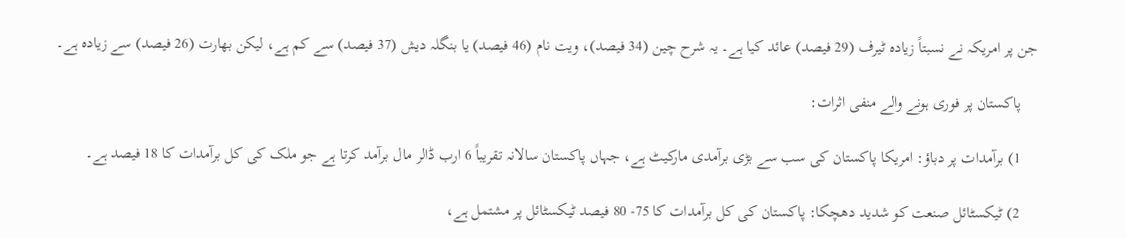جن پر امریکہ نے نسبتاً زیادہ ٹیرف (29 فیصد) عائد کیا ہے۔ یہ شرح چین (34 فیصد)، ویت نام (46 فیصد) یا بنگلہ دیش (37 فیصد) سے کم ہے، لیکن بھارت (26 فیصد) سے زیادہ ہے۔

    پاکستان پر فوری ہونے والے منفی اثرات:

    1) برآمدات پر دباؤ: امریکا پاکستان کی سب سے بڑی برآمدی مارکیٹ ہے، جہاں پاکستان سالانہ تقریباً 6 ارب ڈالر مال برآمد کرتا ہے جو ملک کی کل برآمدات کا 18 فیصد ہے۔

    2) ٹیکسٹائل صنعت کو شدید دھچکا: پاکستان کی کل برآمدات کا 75- 80 فیصد ٹیکسٹائل پر مشتمل ہے،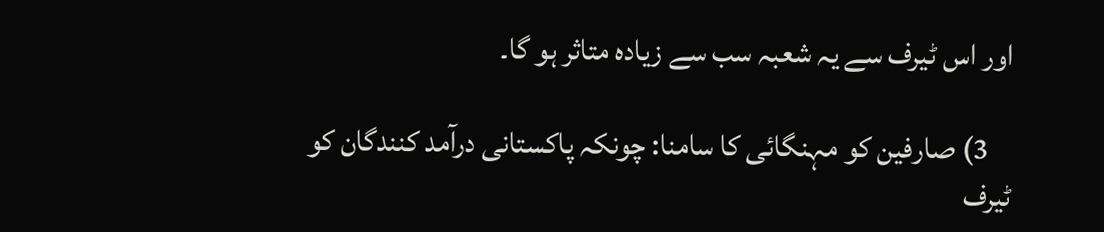اور اس ٹیرف سے یہ شعبہ سب سے زیادہ متاثر ہو گا۔

    3) صارفین کو مہنگائی کا سامنا: چونکہ پاکستانی درآمد کنندگان کو ٹیرف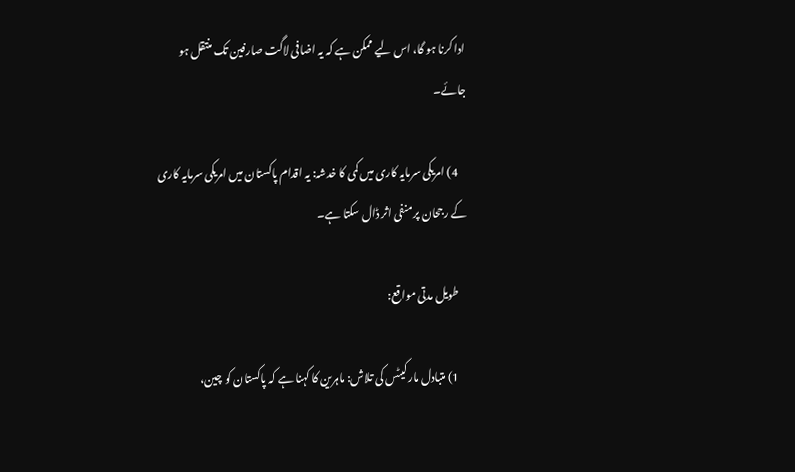ادا کرنا ہو گا، اس لیے ممکن ہے کہ یہ اضافی لاگت صارفین تک منتقل ہو جائے۔

    4) امریکی سرمایہ کاری میں کمی کا خدشہ: یہ اقدام پاکستان میں امریکی سرمایہ کاری کے رجحان پر منفی اثر ڈال سکتا ہے۔

    طویل مدتی مواقع:

    1) متبادل مارکیٹس کی تلاش: ماہرین کا کہنا ہے کہ پاکستان کو چین،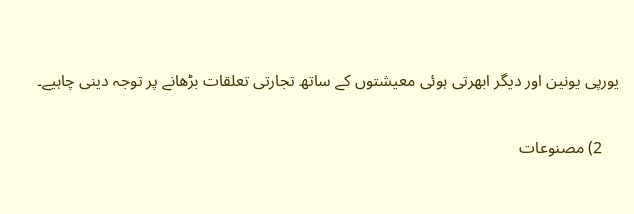یورپی یونین اور دیگر ابھرتی ہوئی معیشتوں کے ساتھ تجارتی تعلقات بڑھانے پر توجہ دینی چاہیے۔

    2) مصنوعات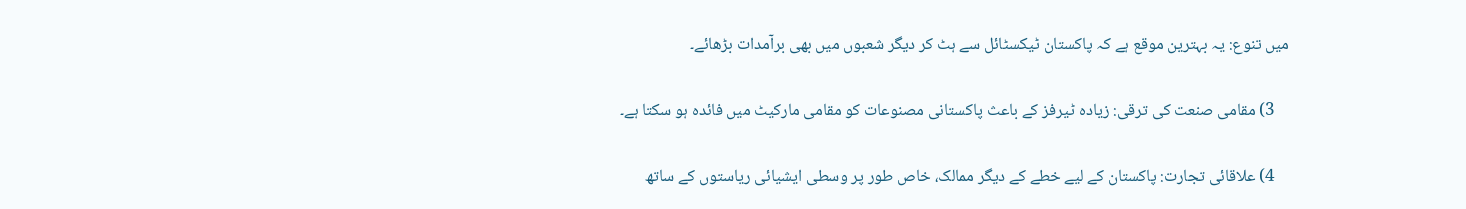میں تنوع: یہ بہترین موقع ہے کہ پاکستان ٹیکسٹائل سے ہٹ کر دیگر شعبوں میں بھی برآمدات بڑھائے۔

    3) مقامی صنعت کی ترقی: زیادہ ٹیرفز کے باعث پاکستانی مصنوعات کو مقامی مارکیٹ میں فائدہ ہو سکتا ہے۔

    4) علاقائی تجارت: پاکستان کے لیے خطے کے دیگر ممالک، خاص طور پر وسطی ایشیائی ریاستوں کے ساتھ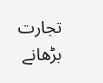تجارت بڑھانے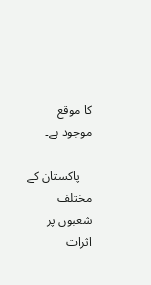کا موقع موجود ہے۔

    پاکستان کے مختلف شعبوں پر اثرات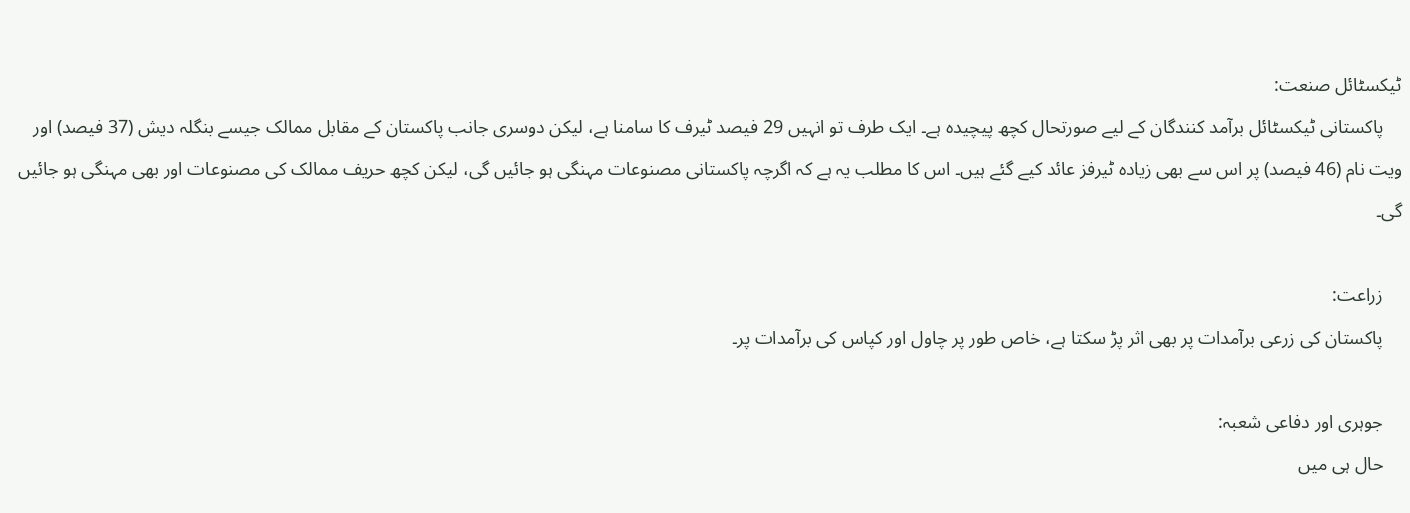ٹیکسٹائل صنعت:
    پاکستانی ٹیکسٹائل برآمد کنندگان کے لیے صورتحال کچھ پیچیدہ ہے۔ ایک طرف تو انہیں 29 فیصد ٹیرف کا سامنا ہے، لیکن دوسری جانب پاکستان کے مقابل ممالک جیسے بنگلہ دیش (37 فیصد) اور ویت نام (46 فیصد) پر اس سے بھی زیادہ ٹیرفز عائد کیے گئے ہیں۔ اس کا مطلب یہ ہے کہ اگرچہ پاکستانی مصنوعات مہنگی ہو جائیں گی، لیکن کچھ حریف ممالک کی مصنوعات اور بھی مہنگی ہو جائیں گی۔

    زراعت:
    پاکستان کی زرعی برآمدات پر بھی اثر پڑ سکتا ہے، خاص طور پر چاول اور کپاس کی برآمدات پر۔

    جوہری اور دفاعی شعبہ:
    حال ہی میں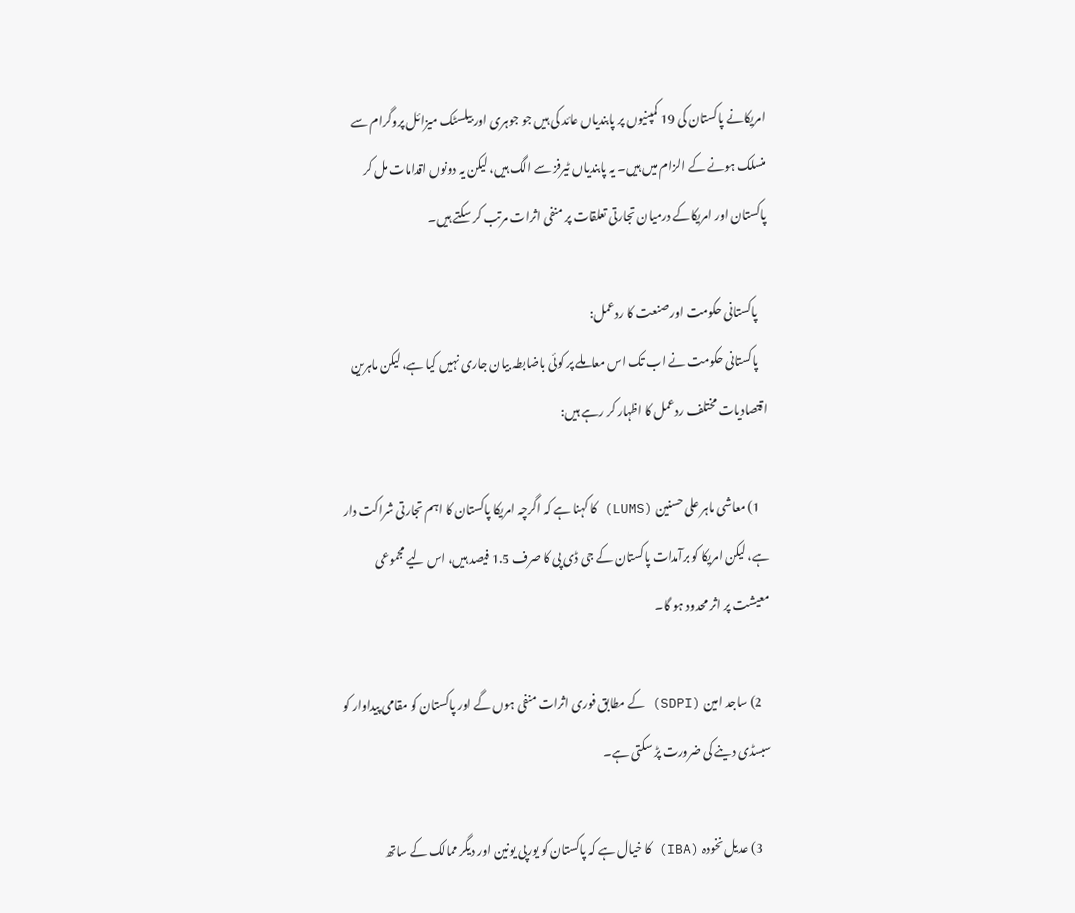امریکانے پاکستان کی 19 کمپنیوں پر پابندیاں عائد کی ہیں جو جوہری اور بیلسٹک میزائل پروگرام سے منسلک ہونے کے الزام میں ہیں۔ یہ پابندیاں ٹیرفز سے الگ ہیں، لیکن یہ دونوں اقدامات مل کر پاکستان اور امریکاکے درمیان تجارتی تعلقات پر منفی اثرات مرتب کر سکتے ہیں۔

    پاکستانی حکومت اور صنعت کا ردعمل:
    پاکستانی حکومت نے اب تک اس معاملے پر کوئی باضابطہ بیان جاری نہیں کیا ہے، لیکن ماہرین اقتصادیات مختلف ردعمل کا اظہار کر رہے ہیں:

    1) معاشی ماہر علی حسنین (LUMS) کا کہنا ہے کہ اگرچہ امریکا پاکستان کا اہم تجارتی شراکت دار ہے، لیکن امریکا کو برآمدات پاکستان کے جی ڈی پی کا صرف 1.5 فیصد ہیں، اس لیے مجموعی معیشت پر اثر محدود ہو گا۔

    2) ساجد امین (SDPI) کے مطابق فوری اثرات منفی ہوں گے اور پاکستان کو مقامی پیداوار کو سبسڈی دینے کی ضرورت پڑ سکتی ہے۔

    3) عدیل نخودہ (IBA) کا خیال ہے کہ پاکستان کو یورپی یونین اور دیگر ممالک کے ساتھ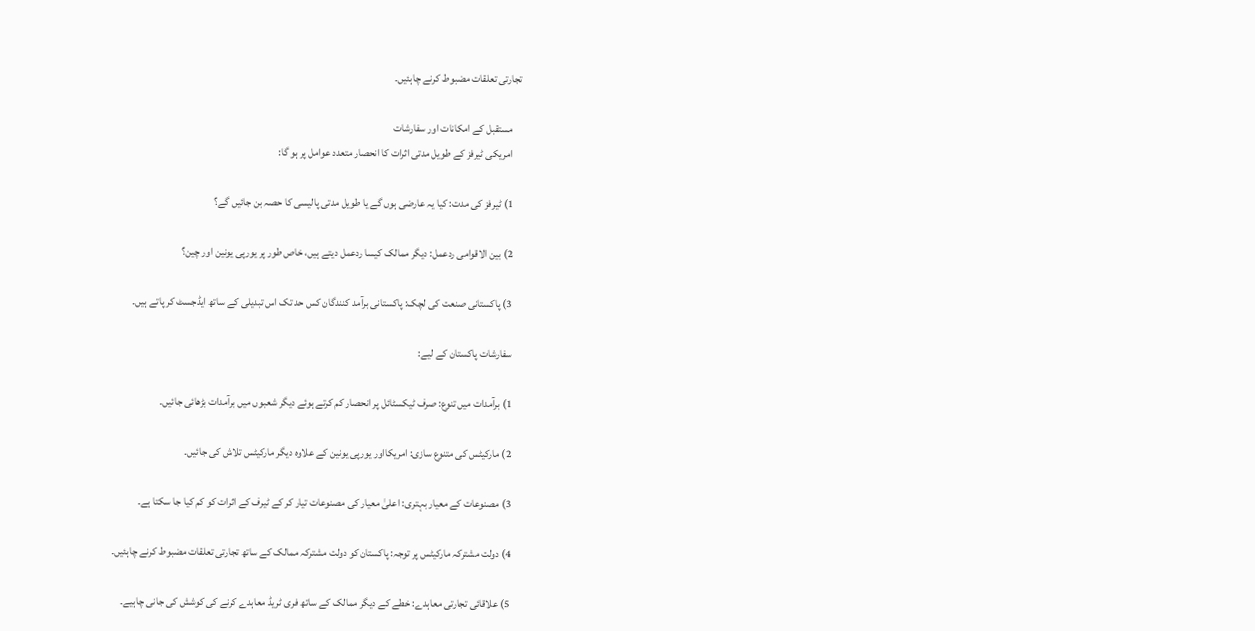تجارتی تعلقات مضبوط کرنے چاہئیں۔

    مستقبل کے امکانات اور سفارشات
    امریکی ٹیرفز کے طویل مدتی اثرات کا انحصار متعدد عوامل پر ہو گا:

    1) ٹیرفز کی مدت: کیا یہ عارضی ہوں گے یا طویل مدتی پالیسی کا حصہ بن جائیں گے؟

    2) بین الاقوامی ردعمل: دیگر ممالک کیسا ردعمل دیتے ہیں، خاص طور پر یورپی یونین اور چین؟

    3) پاکستانی صنعت کی لچک: پاکستانی برآمد کنندگان کس حد تک اس تبدیلی کے ساتھ ایڈجسٹ کر پاتے ہیں۔

    سفارشات پاکستان کے لیے:

    1) برآمدات میں تنوع: صرف ٹیکسٹائل پر انحصار کم کرتے ہوئے دیگر شعبوں میں برآمدات بڑھائی جائیں۔

    2) مارکیٹس کی متنوع سازی: امریکااور یورپی یونین کے علاوہ دیگر مارکیٹس تلاش کی جائیں۔

    3) مصنوعات کے معیار بہتری: اعلیٰ معیار کی مصنوعات تیار کر کے ٹیرف کے اثرات کو کم کیا جا سکتا ہے۔

    4) دولت مشترکہ مارکیٹس پر توجہ: پاکستان کو دولت مشترکہ ممالک کے ساتھ تجارتی تعلقات مضبوط کرنے چاہئیں۔

    5) علاقائی تجارتی معاہدے: خطے کے دیگر ممالک کے ساتھ فری ٹریڈ معاہدے کرنے کی کوشش کی جانی چاہیے۔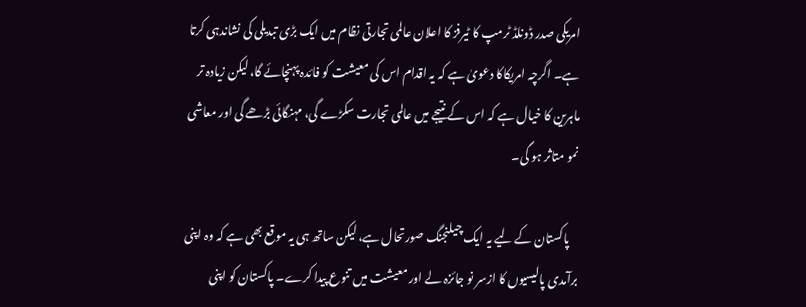امریکی صدر ڈونلڈ ٹرمپ کا ٹیرفز کا اعلان عالمی تجارتی نظام میں ایک بڑی تبدیلی کی نشاندہی کرتا ہے۔ اگرچہ امریکاکا دعویٰ ہے کہ یہ اقدام اس کی معیشت کو فائدہ پہنچائے گا، لیکن زیادہ تر ماہرین کا خیال ہے کہ اس کے نتیجے میں عالمی تجارت سکڑے گی، مہنگائی بڑھے گی اور معاشی نمو متاثر ہو گی۔

    پاکستان کے لیے یہ ایک چیلنجنگ صورتحال ہے، لیکن ساتھ ہی یہ موقع بھی ہے کہ وہ اپنی برآمدی پالیسیوں کا ازسر نو جائزہ لے اور معیشت میں تنوع پیدا کرے۔ پاکستان کو اپنی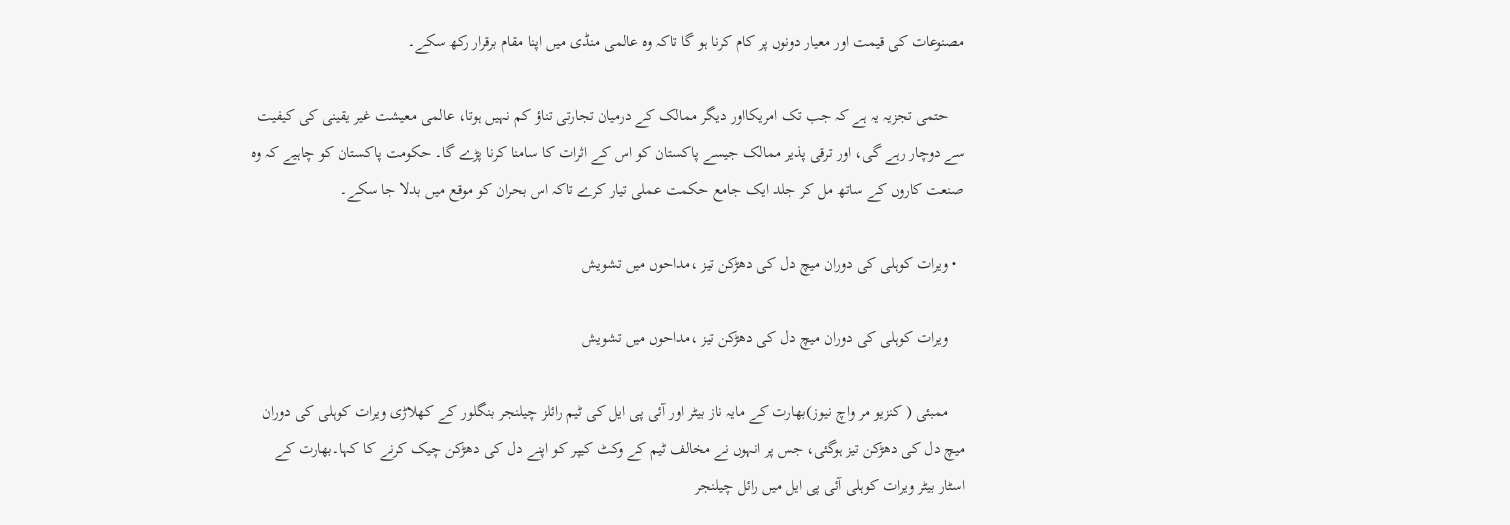مصنوعات کی قیمت اور معیار دونوں پر کام کرنا ہو گا تاکہ وہ عالمی منڈی میں اپنا مقام برقرار رکھ سکے۔

    حتمی تجزیہ یہ ہے کہ جب تک امریکااور دیگر ممالک کے درمیان تجارتی تناؤ کم نہیں ہوتا، عالمی معیشت غیر یقینی کی کیفیت سے دوچار رہے گی، اور ترقی پذیر ممالک جیسے پاکستان کو اس کے اثرات کا سامنا کرنا پڑے گا۔ حکومت پاکستان کو چاہیے کہ وہ صنعت کاروں کے ساتھ مل کر جلد ایک جامع حکمت عملی تیار کرے تاکہ اس بحران کو موقع میں بدلا جا سکے۔

  • ویرات کوہلی کی دوران میچ دل کی دھڑکن تیز ،مداحوں میں تشویش

    ویرات کوہلی کی دوران میچ دل کی دھڑکن تیز ،مداحوں میں تشویش

    ممبئی ( کنزیو مر واچ نیوز)بھارت کے مایہ ناز بیٹر اور آئی پی ایل کی ٹیم رائلز چیلنجر بنگلور کے کھلاڑی ویرات کوہلی کی دوران میچ دل کی دھڑکن تیز ہوگئی، جس پر انہوں نے مخالف ٹیم کے وکٹ کیپر کو اپنے دل کی دھڑکن چیک کرنے کا کہا۔بھارت کے اسٹار بیٹر ویرات کوہلی آئی پی ایل میں رائل چیلنجر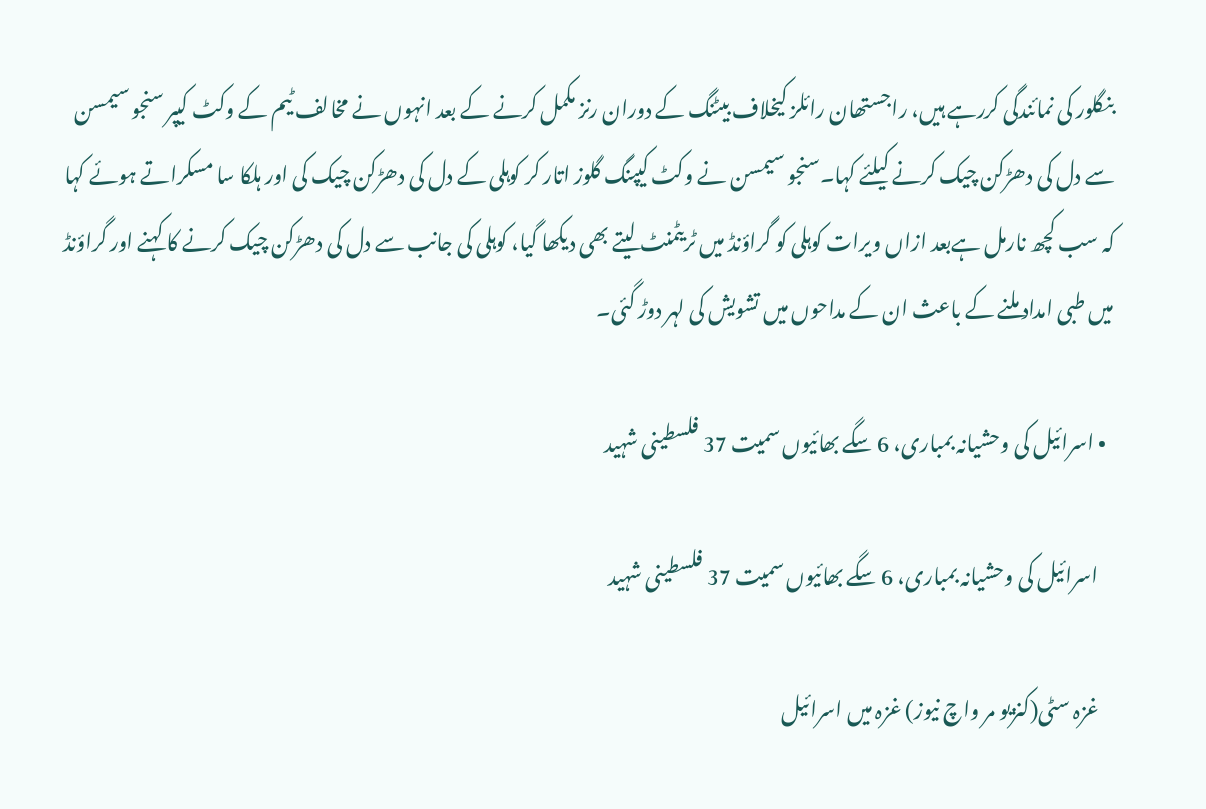بنگلور کی نمائندگی کررہے ہیں، راجستھان رائلز کیخلاف بیٹنگ کے دوران رنز مکمل کرنے کے بعد انہوں نے مخالف ٹیم کے وکٹ کیپر سنجو سیمسن سے دل کی دھڑکن چیک کرنے کیلئے کہا۔سنجو سیمسن نے وکٹ کیپنگ گلوز اتار کر کوہلی کے دل کی دھڑکن چیک کی اور ہلکا سا مسکراتے ہوئے کہا کہ سب کچھ نارمل ہےبعد ازاں ویرات کوہلی کو گراؤنڈ میں ٹریٹمنٹ لیتے بھی دیکھا گیا، کوہلی کی جانب سے دل کی دھڑکن چیک کرنے کا کہنے اور گراؤنڈ میں طبی امداد ملنے کے باعث ان کے مداحوں میں تشویش کی لہر دوڑ گئی۔

  • اسرائیل کی وحشیانہ بمباری، 6 سگے بھائیوں سمیت 37 فلسطینی شہید

    اسرائیل کی وحشیانہ بمباری، 6 سگے بھائیوں سمیت 37 فلسطینی شہید

    غزہ سٹی(کنزیو مر واچ نیوز) غزہ میں اسرائیل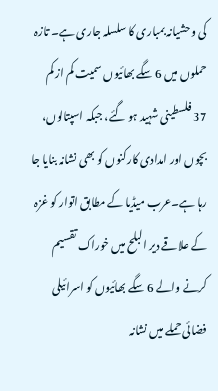کی وحشیانہ بمباری کا سلسلہ جاری ہے۔ تازہ حملوں میں 6 سگے بھائیوں سمیت کم از کم 37 فلسطینی شہید ہو گئے، جبکہ اسپتالوں، بچوں اور امدادی کارکنوں کو بھی نشانہ بنایا جا رہا ہے۔عرب میڈیا کے مطابق اتوار کو غزہ کے علاقے دیر البلح میں خوراک تقسیم کرنے والے 6 سگے بھائیوں کو اسرائیلی فضائی حملے میں نشانہ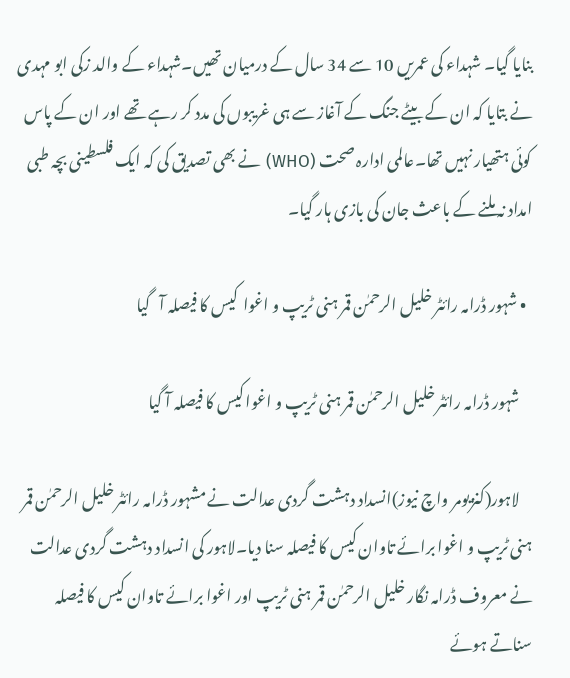بنایا گیا۔ شہداء کی عمریں 10 سے 34 سال کے درمیان تھیں۔شہداء کے والد زکی ابو مہدی نے بتایا کہ ان کے بیٹے جنگ کے آغاز سے ہی غریبوں کی مدد کر رہے تھے اور ان کے پاس کوئی ہتھیار نہیں تھا۔عالمی ادارہ صحت (WHO) نے بھی تصدیق کی کہ ایک فلسطینی بچہ طبی امداد نہ ملنے کے باعث جان کی بازی ہار گیا۔

  • شہور ڈرامہ رائٹر خلیل الرحمٰن قمر ہنی ٹریپ و اغوا  کیس کا فیصلہ آ   گیا

    شہور ڈرامہ رائٹر خلیل الرحمٰن قمر ہنی ٹریپ و اغوا کیس کا فیصلہ آ گیا

    لاہور(کنزیومر واچ نیوز)انسداد دہشت گردی عدالت نے مشہور ڈرامہ رائٹر خلیل الرحمٰن قمر ہنی ٹریپ و اغوا برائے تاوان کیس کا فیصلہ سنا دیا۔لاہور کی انسداد دہشت گردی عدالت نے معروف ڈرامہ نگار خلیل الرحمٰن قمر ہنی ٹریپ اور اغوا برائے تاوان کیس کا فیصلہ سناتے ہوئے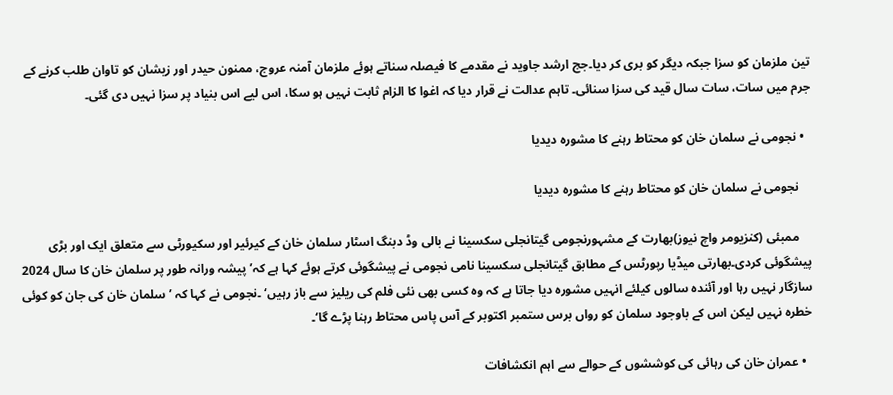تین ملزمان کو سزا جبکہ دیگر کو بری کر دیا۔جج ارشد جاوید نے مقدمے کا فیصلہ سناتے ہوئے ملزمان آمنہ عروج، ممنون حیدر اور زیشان کو تاوان طلب کرنے کے جرم میں سات، سات سال قید کی سزا سنائی۔ تاہم عدالت نے قرار دیا کہ اغوا کا الزام ثابت نہیں ہو سکا، اس لیے اس بنیاد پر سزا نہیں دی گئی۔

  • نجومی نے سلمان خان کو محتاط رہنے کا مشورہ دیدیا

    نجومی نے سلمان خان کو محتاط رہنے کا مشورہ دیدیا

    ممبئی (کنزیومر واچ نیوز)بھارت کے مشہورنجومی گیتانجلی سکسینا نے بالی وڈ دبنگ اسٹار سلمان خان کے کیرئیر اور سکیورٹی سے متعلق ایک اور بڑی پیشگوئی کردی۔بھارتی میڈیا رپورٹس کے مطابق گیتانجلی سکسینا نامی نجومی نے پیشگوئی کرتے ہوئے کہا ہے کہ’پیشہ ورانہ طور پر سلمان خان کا سال 2024 سازگار نہیں رہا اور آئندہ سالوں کیلئے انہیں مشورہ دیا جاتا ہے کہ وہ کسی بھی نئی فلم کی ریلیز سے باز رہیں‘ ۔نجومی نے کہا کہ ’سلمان خان کی جان کو کوئی خطرہ نہیں لیکن اس کے باوجود سلمان کو رواں برس ستمبر اکتوبر کے آس پاس محتاط رہنا پڑے گا‘۔

  • عمران خان کی رہائی کی کوششوں کے حوالے سے اہم انکشافات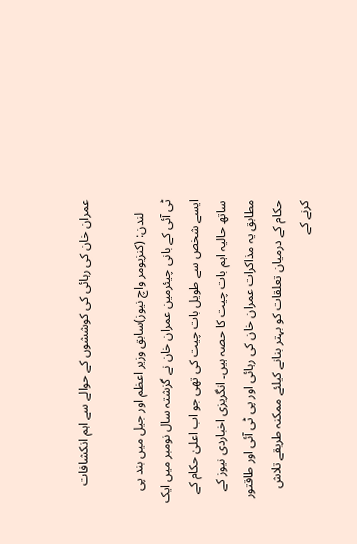عمران خان کی رہائی کی کوششوں کے حوالے سے اہم انکشافات

    لندن: (کنزیومر واچ نیوز)سابق وزیر اعظم اور جیل میں بند پی ٹی آئی کے بانی چیئرمین عمران خان نے گزشتہ سال نومبر میں ایک ایسے شخص سے طویل بات چیت کی تھی جو اب اعلیٰ حکام کے ساتھ حالیہ اہم بات چیت کا حصہ ہیں۔ انگریزی اخباردی نیوز کے مطابق یہ مذاکرات عمران خان کی رہائی اور پی ٹی آئی اور طاقتور حکام کے درمیان تعلقات کو بہتر بنانے کیلئے ممکنہ طریقے تلاش کرنے کے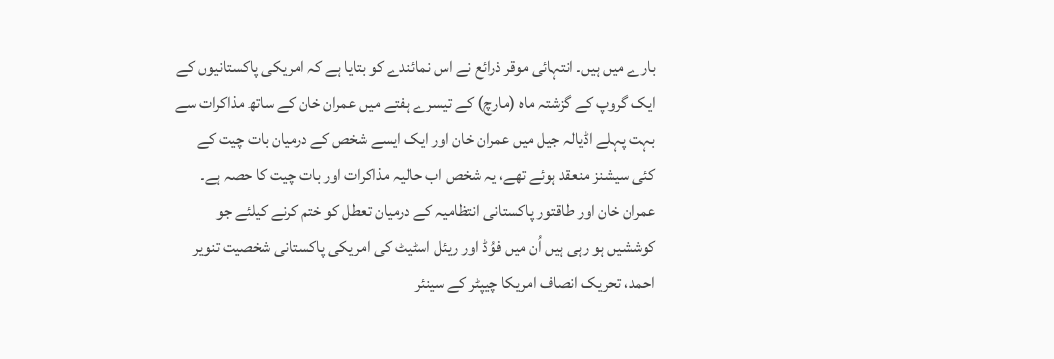بارے میں ہیں۔ انتہائی موقر ذرائع نے اس نمائندے کو بتایا ہے کہ امریکی پاکستانیوں کے ایک گروپ کے گزشتہ ماہ (مارچ) کے تیسرے ہفتے میں عمران خان کے ساتھ مذاکرات سے بہت پہلے اڈیالہ جیل میں عمران خان اور ایک ایسے شخص کے درمیان بات چیت کے کئی سیشنز منعقد ہوئے تھے، یہ شخص اب حالیہ مذاکرات اور بات چیت کا حصہ ہے۔ عمران خان اور طاقتور پاکستانی انتظامیہ کے درمیان تعطل کو ختم کرنے کیلئے جو کوششیں ہو رہی ہیں اُن میں فوُڈ اور ریئل اسٹیٹ کی امریکی پاکستانی شخصیت تنویر احمد، تحریک انصاف امریکا چیپٹر کے سینئر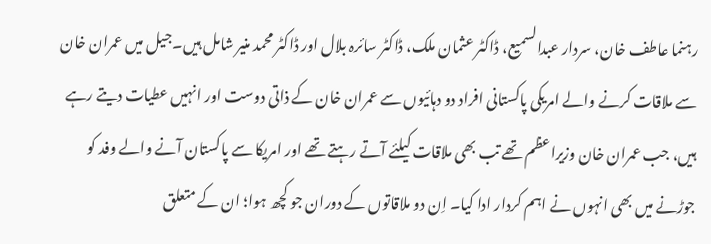رہنما عاطف خان، سردار عبدالسمیع، ڈاکٹر عثمان ملک، ڈاکٹر سائرہ بلال اور ڈاکٹر محمد منیر شامل ہیں۔جیل میں عمران خان سے ملاقات کرنے والے امریکی پاکستانی افراد دو دہائیوں سے عمران خان کے ذاتی دوست اور انہیں عطیات دیتے رہے ہیں، جب عمران خان وزیراعظم تھے تب بھی ملاقات کیلئے آتے رہتے تھے اور امریکا سے پاکستان آنے والے وفد کو جوڑنے میں بھی انہوں نے اہم کردار ادا کیا۔ اِن دو ملاقاتوں کے دوران جو کچھ ہوا؛ ان کے متعلق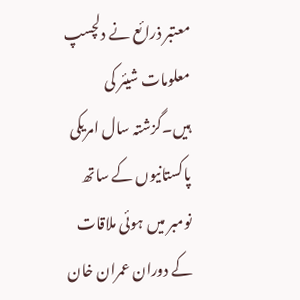معتبر ذرائع نے دلچسپ معلومات شیئر کی ہیں۔گزشتہ سال امریکی پاکستانیوں کے ساتھ نومبر میں ہوئی ملاقات کے دوران عمران خان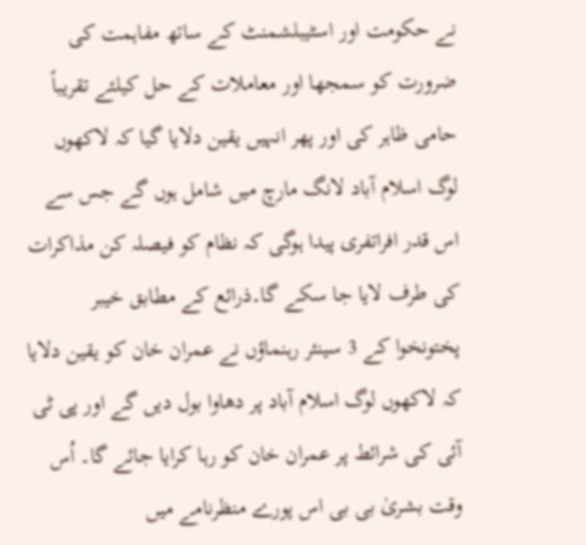نے حکومت اور اسٹیبلشمنٹ کے ساتھ مفاہمت کی ضرورت کو سمجھا اور معاملات کے حل کیلئے تقریباً حامی ظاہر کی اور پھر انہیں یقین دلایا گیا کہ لاکھوں لوگ اسلام آباد لانگ مارچ میں شامل ہوں گے جس سے اس قدر افراتفری پیدا ہوگی کہ نظام کو فیصلہ کن مذاکرات کی طرف لایا جا سکے گا۔ذرائع کے مطابق خیبر پختونخوا کے 3 سینئر رہنماؤں نے عمران خان کو یقین دلایا کہ لاکھوں لوگ اسلام آباد پر دھاوا بول دیں گے اور پی ٹی آئی کی شرائط پر عمران خان کو رہا کرایا جائے گا۔ اُس وقت بشریٰ بی بی اس پورے منظرنامے میں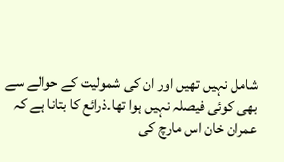شامل نہیں تھیں اور ان کی شمولیت کے حوالے سے بھی کوئی فیصلہ نہیں ہوا تھا۔ذرائع کا بتانا ہے کہ عمران خان اس مارچ کی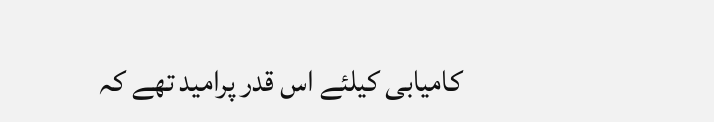کامیابی کیلئے اس قدر پرامید تھے کہ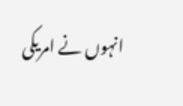انہوں نے امریکی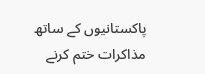پاکستانیوں کے ساتھ مذاکرات ختم کرنے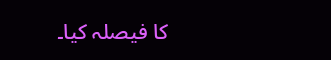کا فیصلہ کیا۔